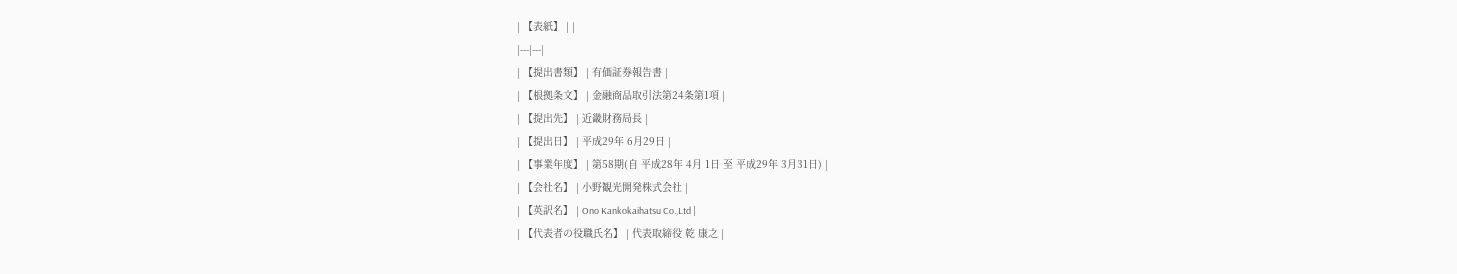| 【表紙】 | |
|---|---|
| 【提出書類】 | 有価証券報告書 |
| 【根拠条文】 | 金融商品取引法第24条第1項 |
| 【提出先】 | 近畿財務局長 |
| 【提出日】 | 平成29年 6月29日 |
| 【事業年度】 | 第58期(自 平成28年 4月 1日 至 平成29年 3月31日) |
| 【会社名】 | 小野観光開発株式会社 |
| 【英訳名】 | Ono Kankokaihatsu Co.,Ltd |
| 【代表者の役職氏名】 | 代表取締役 乾 康之 |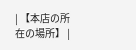| 【本店の所在の場所】 |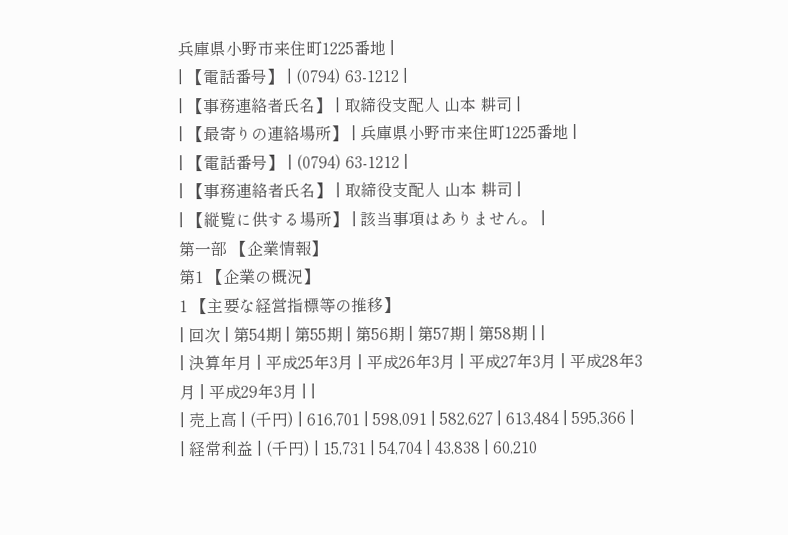兵庫県小野市来住町1225番地 |
| 【電話番号】 | (0794) 63-1212 |
| 【事務連絡者氏名】 | 取締役支配人 山本 耕司 |
| 【最寄りの連絡場所】 | 兵庫県小野市来住町1225番地 |
| 【電話番号】 | (0794) 63-1212 |
| 【事務連絡者氏名】 | 取締役支配人 山本 耕司 |
| 【縦覧に供する場所】 | 該当事項はありません。 |
第一部 【企業情報】
第1 【企業の概況】
1 【主要な経営指標等の推移】
| 回次 | 第54期 | 第55期 | 第56期 | 第57期 | 第58期 | |
| 決算年月 | 平成25年3月 | 平成26年3月 | 平成27年3月 | 平成28年3月 | 平成29年3月 | |
| 売上高 | (千円) | 616,701 | 598,091 | 582,627 | 613,484 | 595,366 |
| 経常利益 | (千円) | 15,731 | 54,704 | 43,838 | 60,210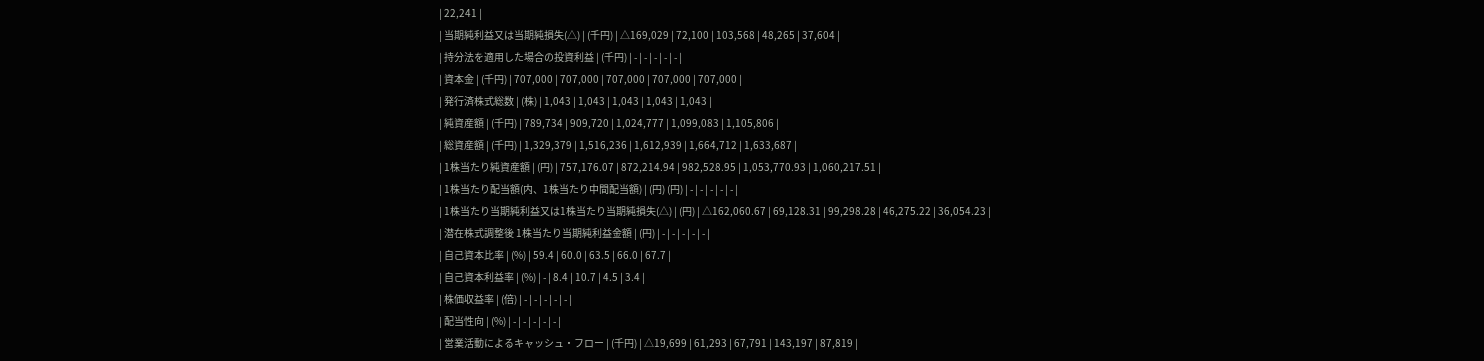| 22,241 |
| 当期純利益又は当期純損失(△) | (千円) | △169,029 | 72,100 | 103,568 | 48,265 | 37,604 |
| 持分法を適用した場合の投資利益 | (千円) | - | - | - | - | - |
| 資本金 | (千円) | 707,000 | 707,000 | 707,000 | 707,000 | 707,000 |
| 発行済株式総数 | (株) | 1,043 | 1,043 | 1,043 | 1,043 | 1,043 |
| 純資産額 | (千円) | 789,734 | 909,720 | 1,024,777 | 1,099,083 | 1,105,806 |
| 総資産額 | (千円) | 1,329,379 | 1,516,236 | 1,612,939 | 1,664,712 | 1,633,687 |
| 1株当たり純資産額 | (円) | 757,176.07 | 872,214.94 | 982,528.95 | 1,053,770.93 | 1,060,217.51 |
| 1株当たり配当額(内、1株当たり中間配当額) | (円) (円) | - | - | - | - | - |
| 1株当たり当期純利益又は1株当たり当期純損失(△) | (円) | △162,060.67 | 69,128.31 | 99,298.28 | 46,275.22 | 36,054.23 |
| 潜在株式調整後 1株当たり当期純利益金額 | (円) | - | - | - | - | - |
| 自己資本比率 | (%) | 59.4 | 60.0 | 63.5 | 66.0 | 67.7 |
| 自己資本利益率 | (%) | - | 8.4 | 10.7 | 4.5 | 3.4 |
| 株価収益率 | (倍) | - | - | - | - | - |
| 配当性向 | (%) | - | - | - | - | - |
| 営業活動によるキャッシュ・フロー | (千円) | △19,699 | 61,293 | 67,791 | 143,197 | 87,819 |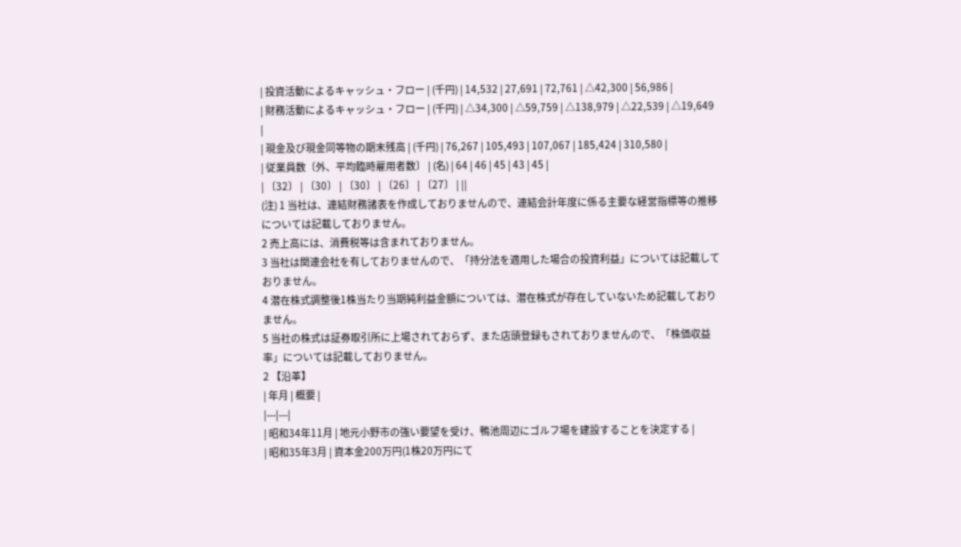| 投資活動によるキャッシュ・フロー | (千円) | 14,532 | 27,691 | 72,761 | △42,300 | 56,986 |
| 財務活動によるキャッシュ・フロー | (千円) | △34,300 | △59,759 | △138,979 | △22,539 | △19,649 |
| 現金及び現金同等物の期末残高 | (千円) | 76,267 | 105,493 | 107,067 | 185,424 | 310,580 |
| 従業員数〔外、平均臨時雇用者数〕 | (名) | 64 | 46 | 45 | 43 | 45 |
| 〔32〕 | 〔30〕 | 〔30〕 | 〔26〕 | 〔27〕 | ||
(注) 1 当社は、連結財務諸表を作成しておりませんので、連結会計年度に係る主要な経営指標等の推移については記載しておりません。
2 売上高には、消費税等は含まれておりません。
3 当社は関連会社を有しておりませんので、「持分法を適用した場合の投資利益」については記載しておりません。
4 潜在株式調整後1株当たり当期純利益金額については、潜在株式が存在していないため記載しておりません。
5 当社の株式は証券取引所に上場されておらず、また店頭登録もされておりませんので、「株価収益率」については記載しておりません。
2 【沿革】
| 年月 | 概要 |
|---|---|
| 昭和34年11月 | 地元小野市の強い要望を受け、鴨池周辺にゴルフ場を建設することを決定する |
| 昭和35年3月 | 資本金200万円(1株20万円にて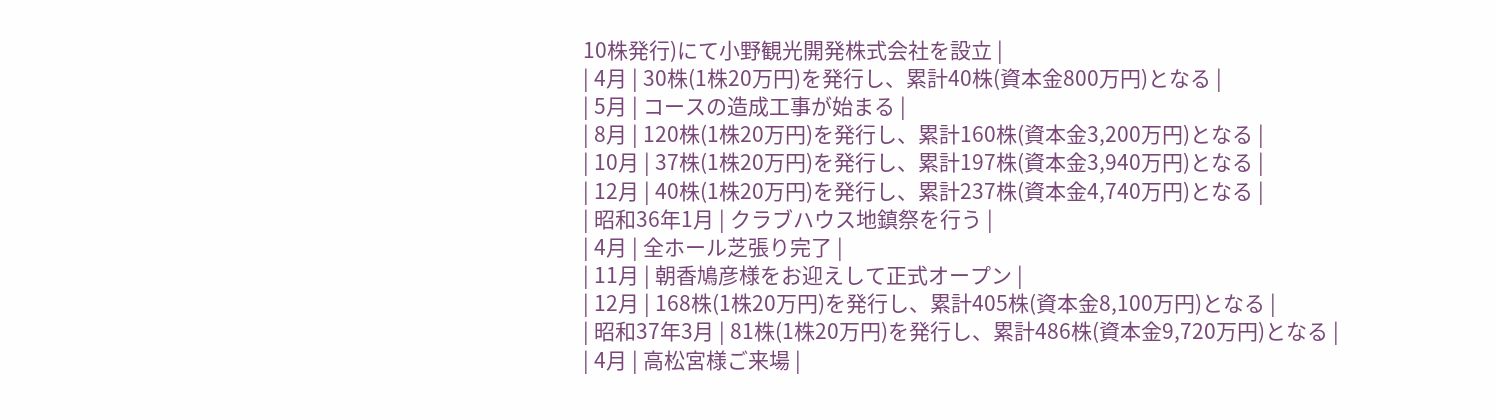10株発行)にて小野観光開発株式会社を設立 |
| 4月 | 30株(1株20万円)を発行し、累計40株(資本金800万円)となる |
| 5月 | コースの造成工事が始まる |
| 8月 | 120株(1株20万円)を発行し、累計160株(資本金3,200万円)となる |
| 10月 | 37株(1株20万円)を発行し、累計197株(資本金3,940万円)となる |
| 12月 | 40株(1株20万円)を発行し、累計237株(資本金4,740万円)となる |
| 昭和36年1月 | クラブハウス地鎮祭を行う |
| 4月 | 全ホール芝張り完了 |
| 11月 | 朝香鳩彦様をお迎えして正式オープン |
| 12月 | 168株(1株20万円)を発行し、累計405株(資本金8,100万円)となる |
| 昭和37年3月 | 81株(1株20万円)を発行し、累計486株(資本金9,720万円)となる |
| 4月 | 高松宮様ご来場 |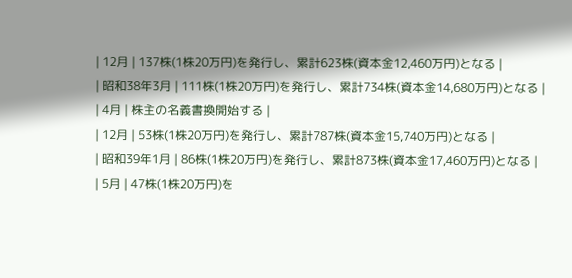| 12月 | 137株(1株20万円)を発行し、累計623株(資本金12,460万円)となる |
| 昭和38年3月 | 111株(1株20万円)を発行し、累計734株(資本金14,680万円)となる |
| 4月 | 株主の名義書換開始する |
| 12月 | 53株(1株20万円)を発行し、累計787株(資本金15,740万円)となる |
| 昭和39年1月 | 86株(1株20万円)を発行し、累計873株(資本金17,460万円)となる |
| 5月 | 47株(1株20万円)を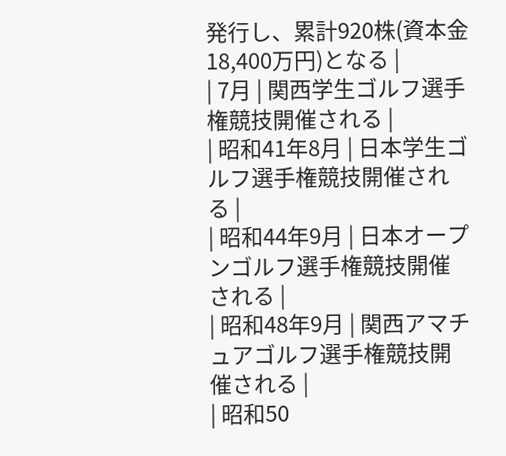発行し、累計920株(資本金18,400万円)となる |
| 7月 | 関西学生ゴルフ選手権競技開催される |
| 昭和41年8月 | 日本学生ゴルフ選手権競技開催される |
| 昭和44年9月 | 日本オープンゴルフ選手権競技開催される |
| 昭和48年9月 | 関西アマチュアゴルフ選手権競技開催される |
| 昭和50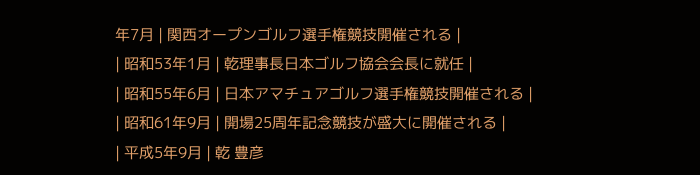年7月 | 関西オープンゴルフ選手権競技開催される |
| 昭和53年1月 | 乾理事長日本ゴルフ協会会長に就任 |
| 昭和55年6月 | 日本アマチュアゴルフ選手権競技開催される |
| 昭和61年9月 | 開場25周年記念競技が盛大に開催される |
| 平成5年9月 | 乾 豊彦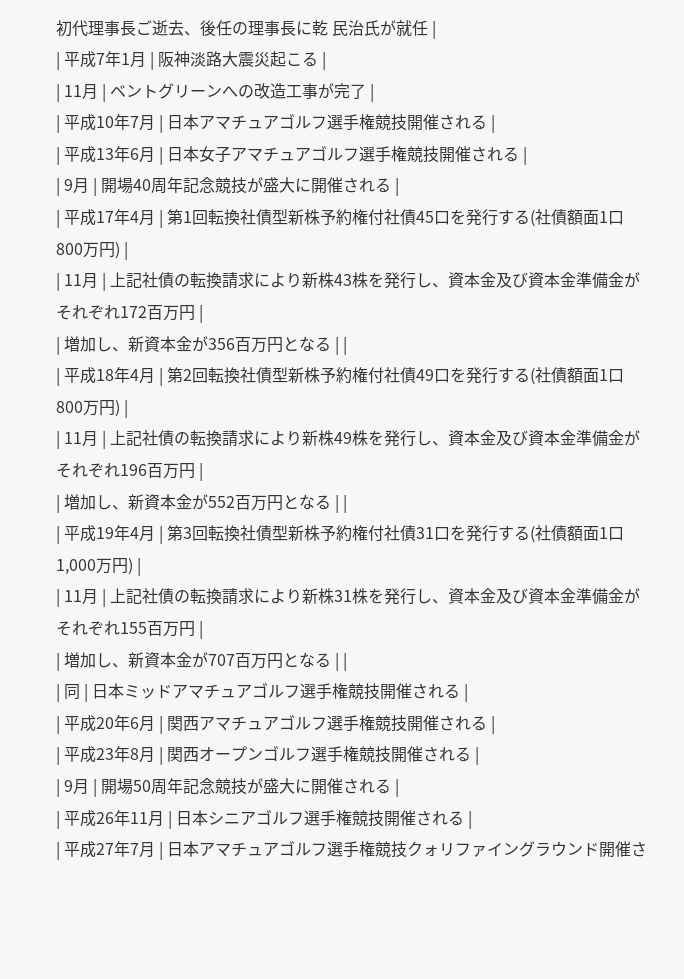初代理事長ご逝去、後任の理事長に乾 民治氏が就任 |
| 平成7年1月 | 阪神淡路大震災起こる |
| 11月 | ベントグリーンへの改造工事が完了 |
| 平成10年7月 | 日本アマチュアゴルフ選手権競技開催される |
| 平成13年6月 | 日本女子アマチュアゴルフ選手権競技開催される |
| 9月 | 開場40周年記念競技が盛大に開催される |
| 平成17年4月 | 第1回転換社債型新株予約権付社債45口を発行する(社債額面1口800万円) |
| 11月 | 上記社債の転換請求により新株43株を発行し、資本金及び資本金準備金がそれぞれ172百万円 |
| 増加し、新資本金が356百万円となる | |
| 平成18年4月 | 第2回転換社債型新株予約権付社債49口を発行する(社債額面1口800万円) |
| 11月 | 上記社債の転換請求により新株49株を発行し、資本金及び資本金準備金がそれぞれ196百万円 |
| 増加し、新資本金が552百万円となる | |
| 平成19年4月 | 第3回転換社債型新株予約権付社債31口を発行する(社債額面1口1,000万円) |
| 11月 | 上記社債の転換請求により新株31株を発行し、資本金及び資本金準備金がそれぞれ155百万円 |
| 増加し、新資本金が707百万円となる | |
| 同 | 日本ミッドアマチュアゴルフ選手権競技開催される |
| 平成20年6月 | 関西アマチュアゴルフ選手権競技開催される |
| 平成23年8月 | 関西オープンゴルフ選手権競技開催される |
| 9月 | 開場50周年記念競技が盛大に開催される |
| 平成26年11月 | 日本シニアゴルフ選手権競技開催される |
| 平成27年7月 | 日本アマチュアゴルフ選手権競技クォリファイングラウンド開催さ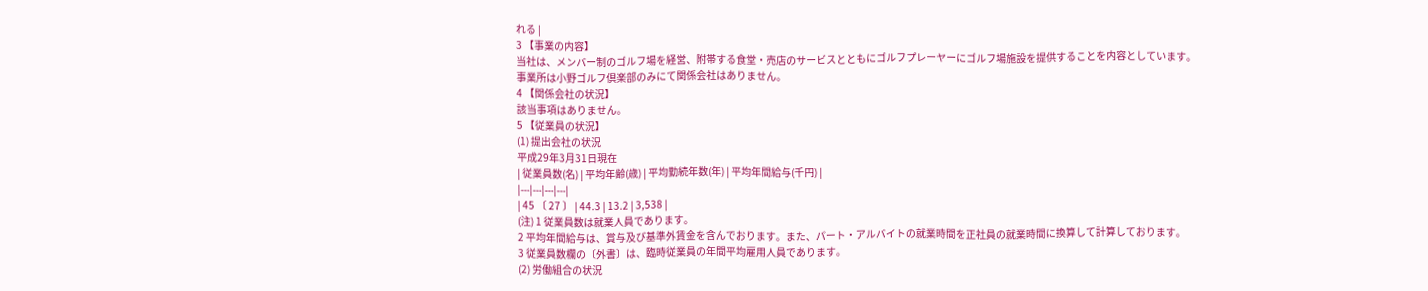れる |
3 【事業の内容】
当社は、メンバー制のゴルフ場を経営、附帯する食堂・売店のサービスとともにゴルフプレーヤーにゴルフ場施設を提供することを内容としています。
事業所は小野ゴルフ倶楽部のみにて関係会社はありません。
4 【関係会社の状況】
該当事項はありません。
5 【従業員の状況】
(1) 提出会社の状況
平成29年3月31日現在
| 従業員数(名) | 平均年齢(歳) | 平均勤続年数(年) | 平均年間給与(千円) |
|---|---|---|---|
| 45 〔 27 〕 | 44.3 | 13.2 | 3,538 |
(注) 1 従業員数は就業人員であります。
2 平均年間給与は、賞与及び基準外賃金を含んでおります。また、パート・アルバイトの就業時間を正社員の就業時間に換算して計算しております。
3 従業員数欄の〔外書〕は、臨時従業員の年間平均雇用人員であります。
(2) 労働組合の状況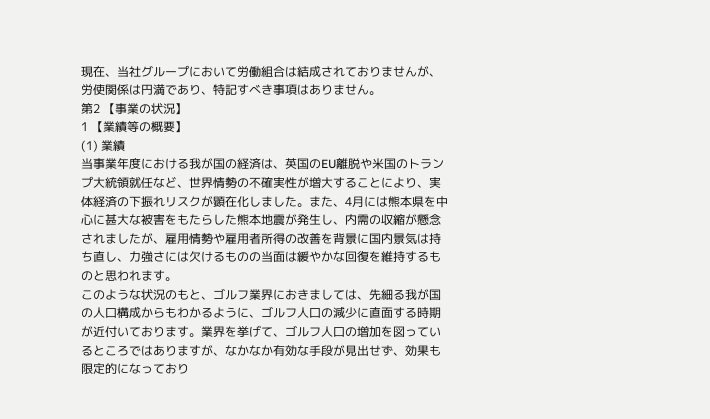現在、当社グループにおいて労働組合は結成されておりませんが、労使関係は円満であり、特記すべき事項はありません。
第2 【事業の状況】
1 【業績等の概要】
(1) 業績
当事業年度における我が国の経済は、英国のEU離脱や米国のトランプ大統領就任など、世界情勢の不確実性が増大することにより、実体経済の下振れリスクが顕在化しました。また、4月には熊本県を中心に甚大な被害をもたらした熊本地震が発生し、内需の収縮が懸念されましたが、雇用情勢や雇用者所得の改善を背景に国内景気は持ち直し、力強さには欠けるものの当面は緩やかな回復を維持するものと思われます。
このような状況のもと、ゴルフ業界におきましては、先細る我が国の人口構成からもわかるように、ゴルフ人口の減少に直面する時期が近付いております。業界を挙げて、ゴルフ人口の増加を図っているところではありますが、なかなか有効な手段が見出せず、効果も限定的になっており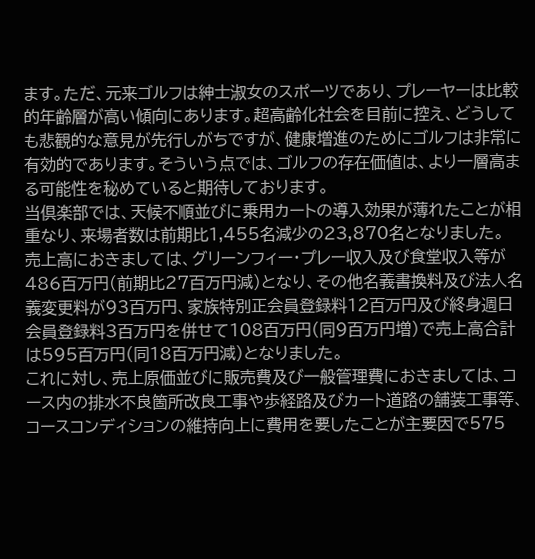ます。ただ、元来ゴルフは紳士淑女のスポーツであり、プレーヤーは比較的年齢層が高い傾向にあります。超高齢化社会を目前に控え、どうしても悲観的な意見が先行しがちですが、健康増進のためにゴルフは非常に有効的であります。そういう点では、ゴルフの存在価値は、より一層高まる可能性を秘めていると期待しております。
当倶楽部では、天候不順並びに乗用カートの導入効果が薄れたことが相重なり、来場者数は前期比1,455名減少の23,870名となりました。
売上高におきましては、グリーンフィー・プレー収入及び食堂収入等が486百万円(前期比27百万円減)となり、その他名義書換料及び法人名義変更料が93百万円、家族特別正会員登録料12百万円及び終身週日会員登録料3百万円を併せて108百万円(同9百万円増)で売上高合計は595百万円(同18百万円減)となりました。
これに対し、売上原価並びに販売費及び一般管理費におきましては、コース内の排水不良箇所改良工事や歩経路及びカート道路の舗装工事等、コースコンディションの維持向上に費用を要したことが主要因で575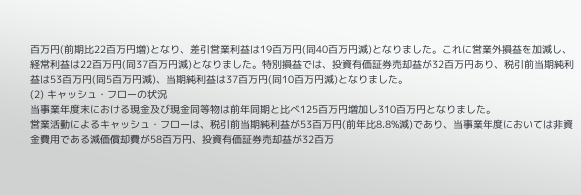百万円(前期比22百万円増)となり、差引営業利益は19百万円(同40百万円減)となりました。これに営業外損益を加減し、経常利益は22百万円(同37百万円減)となりました。特別損益では、投資有価証券売却益が32百万円あり、税引前当期純利益は53百万円(同5百万円減)、当期純利益は37百万円(同10百万円減)となりました。
(2) キャッシュ・フローの状況
当事業年度末における現金及び現金同等物は前年同期と比べ125百万円増加し310百万円となりました。
営業活動によるキャッシュ・フローは、税引前当期純利益が53百万円(前年比8.8%減)であり、当事業年度においては非資金費用である減価償却費が58百万円、投資有価証券売却益が32百万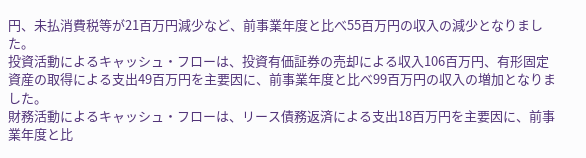円、未払消費税等が21百万円減少など、前事業年度と比べ55百万円の収入の減少となりました。
投資活動によるキャッシュ・フローは、投資有価証券の売却による収入106百万円、有形固定資産の取得による支出49百万円を主要因に、前事業年度と比べ99百万円の収入の増加となりました。
財務活動によるキャッシュ・フローは、リース債務返済による支出18百万円を主要因に、前事業年度と比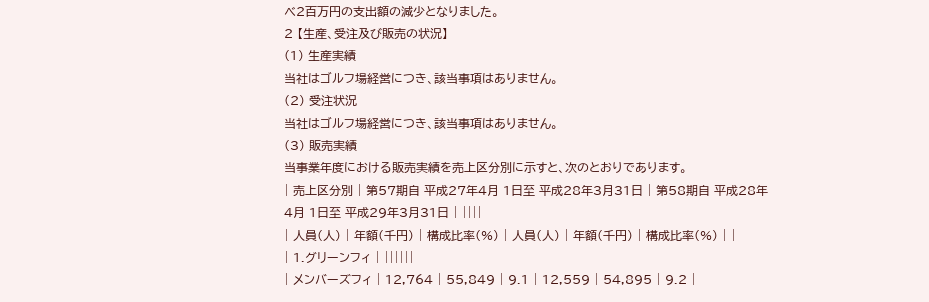べ2百万円の支出額の減少となりました。
2 【生産、受注及び販売の状況】
(1) 生産実績
当社はゴルフ場経営につき、該当事項はありません。
(2) 受注状況
当社はゴルフ場経営につき、該当事項はありません。
(3) 販売実績
当事業年度における販売実績を売上区分別に示すと、次のとおりであります。
| 売上区分別 | 第57期自 平成27年4月 1日至 平成28年3月31日 | 第58期自 平成28年4月 1日至 平成29年3月31日 | ||||
| 人員(人) | 年額(千円) | 構成比率(%) | 人員(人) | 年額(千円) | 構成比率(%) | |
| 1.グリーンフィ | ||||||
| メンバーズフィ | 12,764 | 55,849 | 9.1 | 12,559 | 54,895 | 9.2 |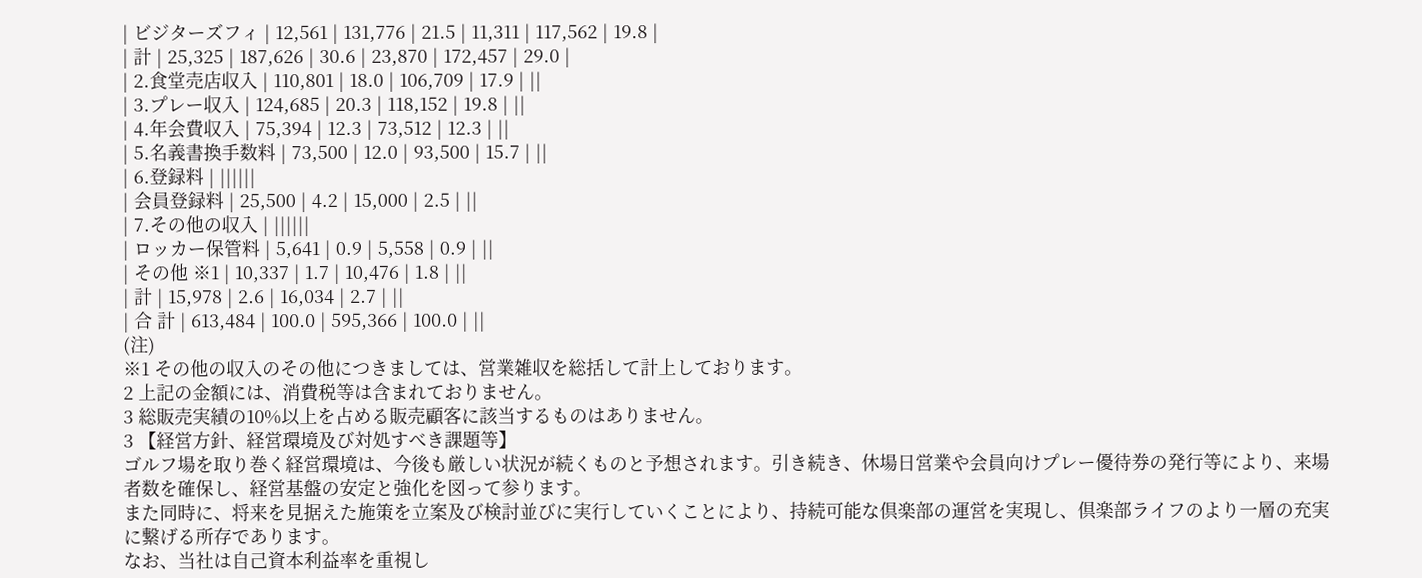| ビジターズフィ | 12,561 | 131,776 | 21.5 | 11,311 | 117,562 | 19.8 |
| 計 | 25,325 | 187,626 | 30.6 | 23,870 | 172,457 | 29.0 |
| 2.食堂売店収入 | 110,801 | 18.0 | 106,709 | 17.9 | ||
| 3.プレー収入 | 124,685 | 20.3 | 118,152 | 19.8 | ||
| 4.年会費収入 | 75,394 | 12.3 | 73,512 | 12.3 | ||
| 5.名義書換手数料 | 73,500 | 12.0 | 93,500 | 15.7 | ||
| 6.登録料 | ||||||
| 会員登録料 | 25,500 | 4.2 | 15,000 | 2.5 | ||
| 7.その他の収入 | ||||||
| ロッカー保管料 | 5,641 | 0.9 | 5,558 | 0.9 | ||
| その他 ※1 | 10,337 | 1.7 | 10,476 | 1.8 | ||
| 計 | 15,978 | 2.6 | 16,034 | 2.7 | ||
| 合 計 | 613,484 | 100.0 | 595,366 | 100.0 | ||
(注)
※1 その他の収入のその他につきましては、営業雑収を総括して計上しております。
2 上記の金額には、消費税等は含まれておりません。
3 総販売実績の10%以上を占める販売顧客に該当するものはありません。
3 【経営方針、経営環境及び対処すべき課題等】
ゴルフ場を取り巻く経営環境は、今後も厳しい状況が続くものと予想されます。引き続き、休場日営業や会員向けプレー優待券の発行等により、来場者数を確保し、経営基盤の安定と強化を図って参ります。
また同時に、将来を見据えた施策を立案及び検討並びに実行していくことにより、持続可能な倶楽部の運営を実現し、倶楽部ライフのより一層の充実に繋げる所存であります。
なお、当社は自己資本利益率を重視し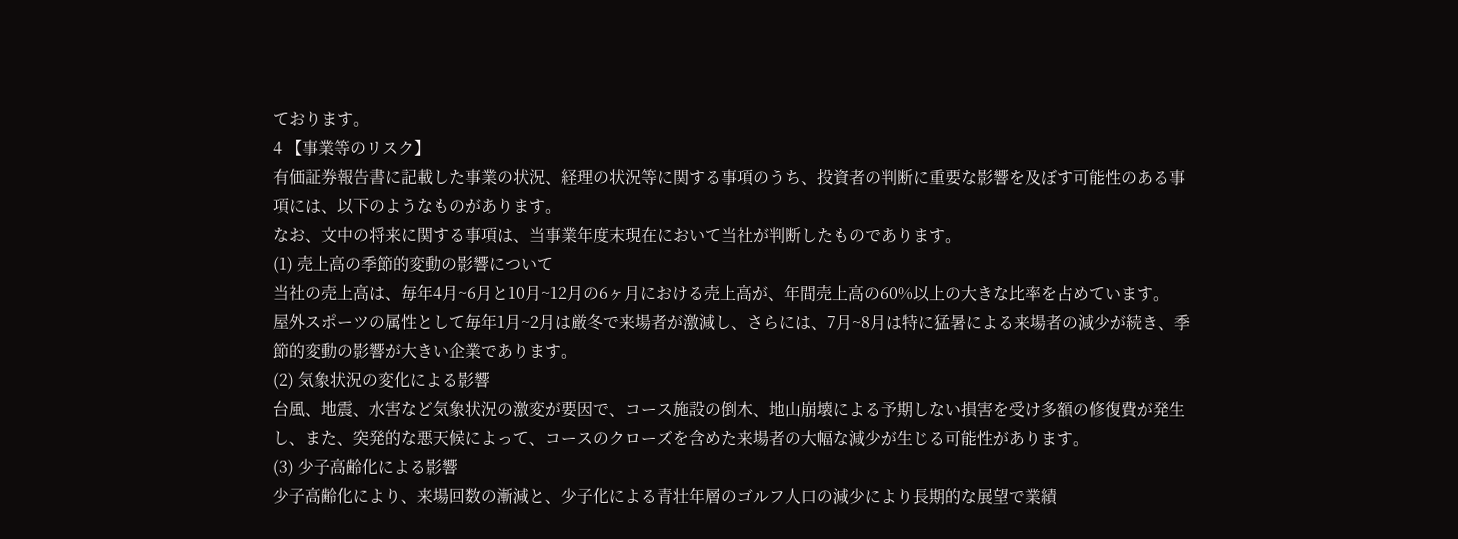ております。
4 【事業等のリスク】
有価証券報告書に記載した事業の状況、経理の状況等に関する事項のうち、投資者の判断に重要な影響を及ぼす可能性のある事項には、以下のようなものがあります。
なお、文中の将来に関する事項は、当事業年度末現在において当社が判断したものであります。
(1) 売上高の季節的変動の影響について
当社の売上高は、毎年4月~6月と10月~12月の6ヶ月における売上高が、年間売上高の60%以上の大きな比率を占めています。
屋外スポーツの属性として毎年1月~2月は厳冬で来場者が激減し、さらには、7月~8月は特に猛暑による来場者の減少が続き、季節的変動の影響が大きい企業であります。
(2) 気象状況の変化による影響
台風、地震、水害など気象状況の激変が要因で、コース施設の倒木、地山崩壊による予期しない損害を受け多額の修復費が発生し、また、突発的な悪天候によって、コースのクローズを含めた来場者の大幅な減少が生じる可能性があります。
(3) 少子高齢化による影響
少子高齢化により、来場回数の漸減と、少子化による青壮年層のゴルフ人口の減少により長期的な展望で業績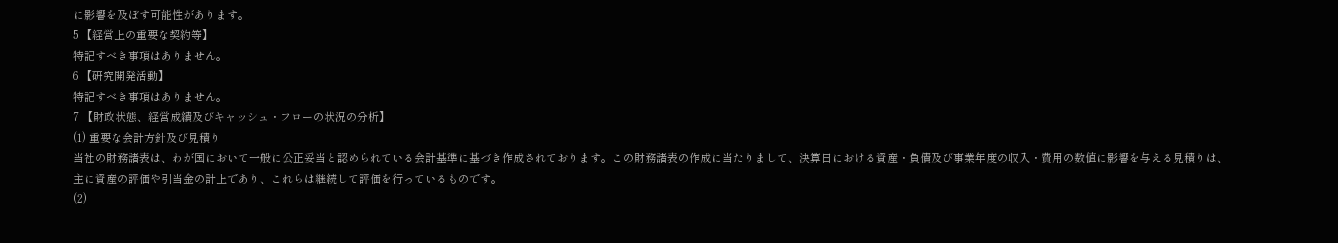に影響を及ぼす可能性があります。
5 【経営上の重要な契約等】
特記すべき事項はありません。
6 【研究開発活動】
特記すべき事項はありません。
7 【財政状態、経営成績及びキャッシュ・フローの状況の分析】
(1) 重要な会計方針及び見積り
当社の財務諸表は、わが国において一般に公正妥当と認められている会計基準に基づき作成されております。この財務諸表の作成に当たりまして、決算日における資産・負債及び事業年度の収入・費用の数値に影響を与える見積りは、主に資産の評価や引当金の計上であり、これらは継続して評価を行っているものです。
(2)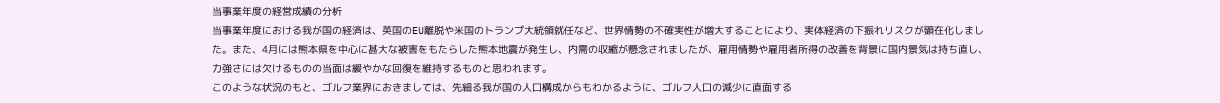当事業年度の経営成績の分析
当事業年度における我が国の経済は、英国のEU離脱や米国のトランプ大統領就任など、世界情勢の不確実性が増大することにより、実体経済の下振れリスクが顕在化しました。また、4月には熊本県を中心に甚大な被害をもたらした熊本地震が発生し、内需の収縮が懸念されましたが、雇用情勢や雇用者所得の改善を背景に国内景気は持ち直し、力強さには欠けるものの当面は緩やかな回復を維持するものと思われます。
このような状況のもと、ゴルフ業界におきましては、先細る我が国の人口構成からもわかるように、ゴルフ人口の減少に直面する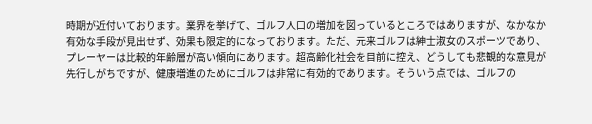時期が近付いております。業界を挙げて、ゴルフ人口の増加を図っているところではありますが、なかなか有効な手段が見出せず、効果も限定的になっております。ただ、元来ゴルフは紳士淑女のスポーツであり、プレーヤーは比較的年齢層が高い傾向にあります。超高齢化社会を目前に控え、どうしても悲観的な意見が先行しがちですが、健康増進のためにゴルフは非常に有効的であります。そういう点では、ゴルフの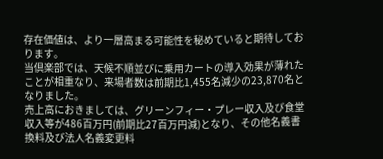存在価値は、より一層高まる可能性を秘めていると期待しております。
当倶楽部では、天候不順並びに乗用カートの導入効果が薄れたことが相重なり、来場者数は前期比1,455名減少の23,870名となりました。
売上高におきましては、グリーンフィー・プレー収入及び食堂収入等が486百万円(前期比27百万円減)となり、その他名義書換料及び法人名義変更料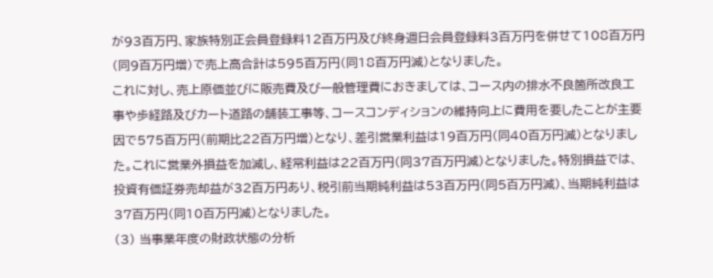が93百万円、家族特別正会員登録料12百万円及び終身週日会員登録料3百万円を併せて108百万円(同9百万円増)で売上高合計は595百万円(同18百万円減)となりました。
これに対し、売上原価並びに販売費及び一般管理費におきましては、コース内の排水不良箇所改良工事や歩経路及びカート道路の舗装工事等、コースコンディションの維持向上に費用を要したことが主要因で575百万円(前期比22百万円増)となり、差引営業利益は19百万円(同40百万円減)となりました。これに営業外損益を加減し、経常利益は22百万円(同37百万円減)となりました。特別損益では、投資有価証券売却益が32百万円あり、税引前当期純利益は53百万円(同5百万円減)、当期純利益は37百万円(同10百万円減)となりました。
(3) 当事業年度の財政状態の分析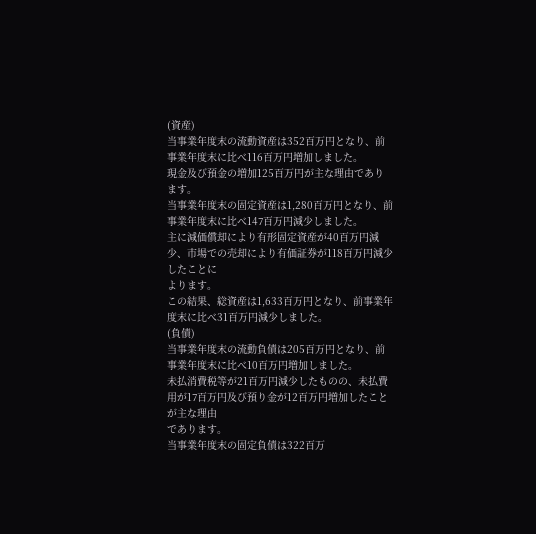(資産)
当事業年度末の流動資産は352百万円となり、前事業年度末に比べ116百万円増加しました。
現金及び預金の増加125百万円が主な理由であります。
当事業年度末の固定資産は1,280百万円となり、前事業年度末に比べ147百万円減少しました。
主に減価償却により有形固定資産が40百万円減少、市場での売却により有価証券が118百万円減少したことに
よります。
この結果、総資産は1,633百万円となり、前事業年度末に比べ31百万円減少しました。
(負債)
当事業年度末の流動負債は205百万円となり、前事業年度末に比べ10百万円増加しました。
未払消費税等が21百万円減少したものの、未払費用が17百万円及び預り金が12百万円増加したことが主な理由
であります。
当事業年度末の固定負債は322百万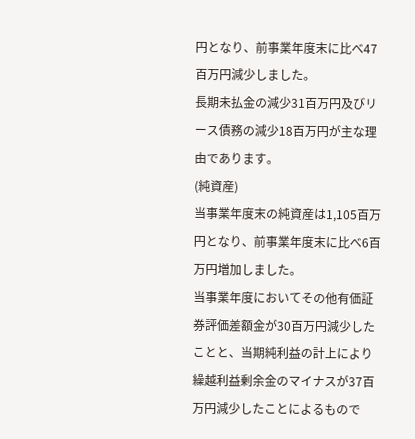円となり、前事業年度末に比べ47百万円減少しました。
長期未払金の減少31百万円及びリース債務の減少18百万円が主な理由であります。
(純資産)
当事業年度末の純資産は1,105百万円となり、前事業年度末に比べ6百万円増加しました。
当事業年度においてその他有価証券評価差額金が30百万円減少したことと、当期純利益の計上により繰越利益剰余金のマイナスが37百万円減少したことによるもので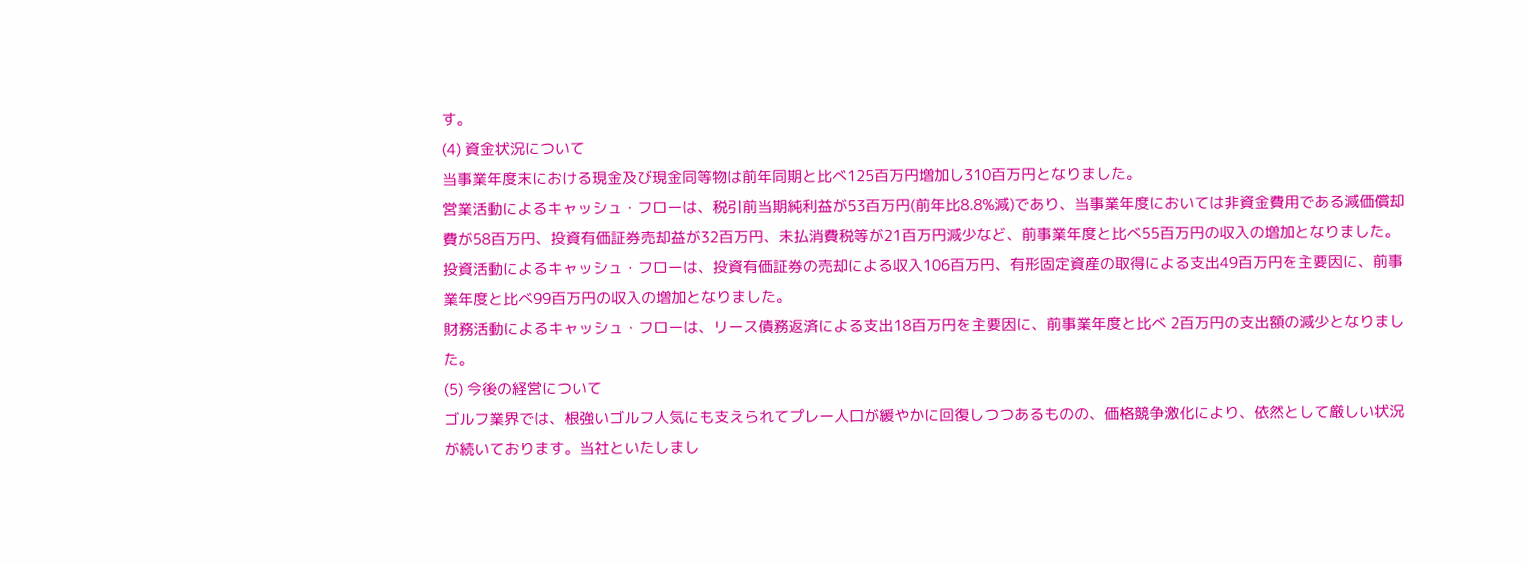す。
(4) 資金状況について
当事業年度末における現金及び現金同等物は前年同期と比べ125百万円増加し310百万円となりました。
営業活動によるキャッシュ・フローは、税引前当期純利益が53百万円(前年比8.8%減)であり、当事業年度においては非資金費用である減価償却費が58百万円、投資有価証券売却益が32百万円、未払消費税等が21百万円減少など、前事業年度と比べ55百万円の収入の増加となりました。
投資活動によるキャッシュ・フローは、投資有価証券の売却による収入106百万円、有形固定資産の取得による支出49百万円を主要因に、前事業年度と比べ99百万円の収入の増加となりました。
財務活動によるキャッシュ・フローは、リース債務返済による支出18百万円を主要因に、前事業年度と比べ 2百万円の支出額の減少となりました。
(5) 今後の経営について
ゴルフ業界では、根強いゴルフ人気にも支えられてプレー人口が緩やかに回復しつつあるものの、価格競争激化により、依然として厳しい状況が続いております。当社といたしまし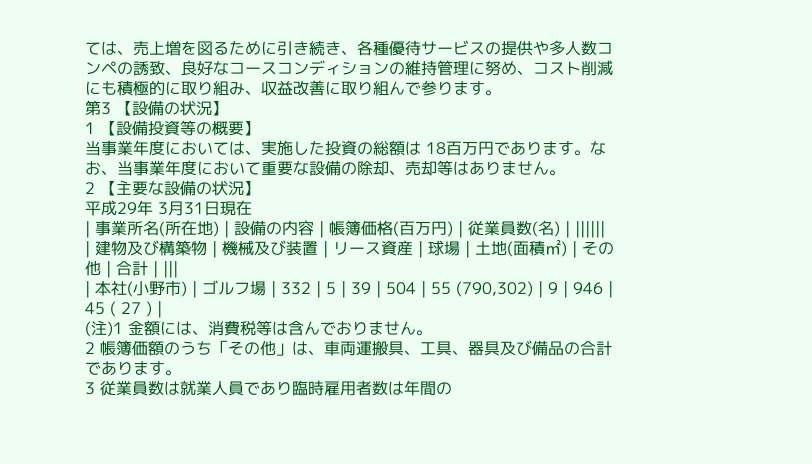ては、売上増を図るために引き続き、各種優待サービスの提供や多人数コンペの誘致、良好なコースコンディションの維持管理に努め、コスト削減にも積極的に取り組み、収益改善に取り組んで参ります。
第3 【設備の状況】
1 【設備投資等の概要】
当事業年度においては、実施した投資の総額は 18百万円であります。なお、当事業年度において重要な設備の除却、売却等はありません。
2 【主要な設備の状況】
平成29年 3月31日現在
| 事業所名(所在地) | 設備の内容 | 帳簿価格(百万円) | 従業員数(名) | ||||||
| 建物及び構築物 | 機械及び装置 | リース資産 | 球場 | 土地(面積㎡) | その他 | 合計 | |||
| 本社(小野市) | ゴルフ場 | 332 | 5 | 39 | 504 | 55 (790,302) | 9 | 946 | 45 ( 27 ) |
(注)1 金額には、消費税等は含んでおりません。
2 帳簿価額のうち「その他」は、車両運搬具、工具、器具及び備品の合計であります。
3 従業員数は就業人員であり臨時雇用者数は年間の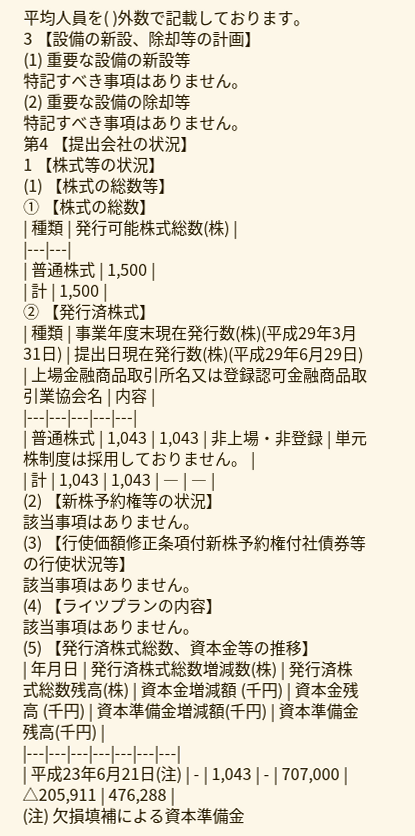平均人員を( )外数で記載しております。
3 【設備の新設、除却等の計画】
(1) 重要な設備の新設等
特記すべき事項はありません。
(2) 重要な設備の除却等
特記すべき事項はありません。
第4 【提出会社の状況】
1 【株式等の状況】
(1) 【株式の総数等】
① 【株式の総数】
| 種類 | 発行可能株式総数(株) |
|---|---|
| 普通株式 | 1,500 |
| 計 | 1,500 |
② 【発行済株式】
| 種類 | 事業年度末現在発行数(株)(平成29年3月31日) | 提出日現在発行数(株)(平成29年6月29日) | 上場金融商品取引所名又は登録認可金融商品取引業協会名 | 内容 |
|---|---|---|---|---|
| 普通株式 | 1,043 | 1,043 | 非上場・非登録 | 単元株制度は採用しておりません。 |
| 計 | 1,043 | 1,043 | ― | ― |
(2) 【新株予約権等の状況】
該当事項はありません。
(3) 【行使価額修正条項付新株予約権付社債券等の行使状況等】
該当事項はありません。
(4) 【ライツプランの内容】
該当事項はありません。
(5) 【発行済株式総数、資本金等の推移】
| 年月日 | 発行済株式総数増減数(株) | 発行済株式総数残高(株) | 資本金増減額 (千円) | 資本金残高 (千円) | 資本準備金増減額(千円) | 資本準備金残高(千円) |
|---|---|---|---|---|---|---|
| 平成23年6月21日(注) | - | 1,043 | - | 707,000 | △205,911 | 476,288 |
(注) 欠損填補による資本準備金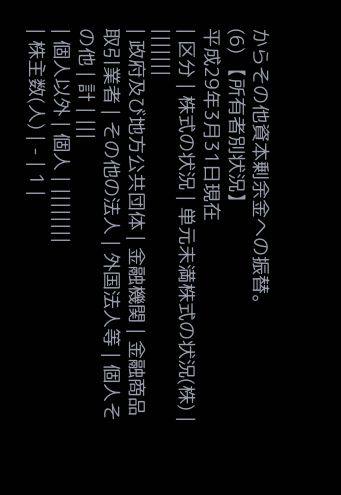からその他資本剰余金への振替。
(6) 【所有者別状況】
平成29年3月31日現在
| 区分 | 株式の状況 | 単元未満株式の状況(株) | |||||||
| 政府及び地方公共団体 | 金融機関 | 金融商品取引業者 | その他の法人 | 外国法人等 | 個人その他 | 計 | |||
| 個人以外 | 個人 | ||||||||
| 株主数(人) | - | 1 |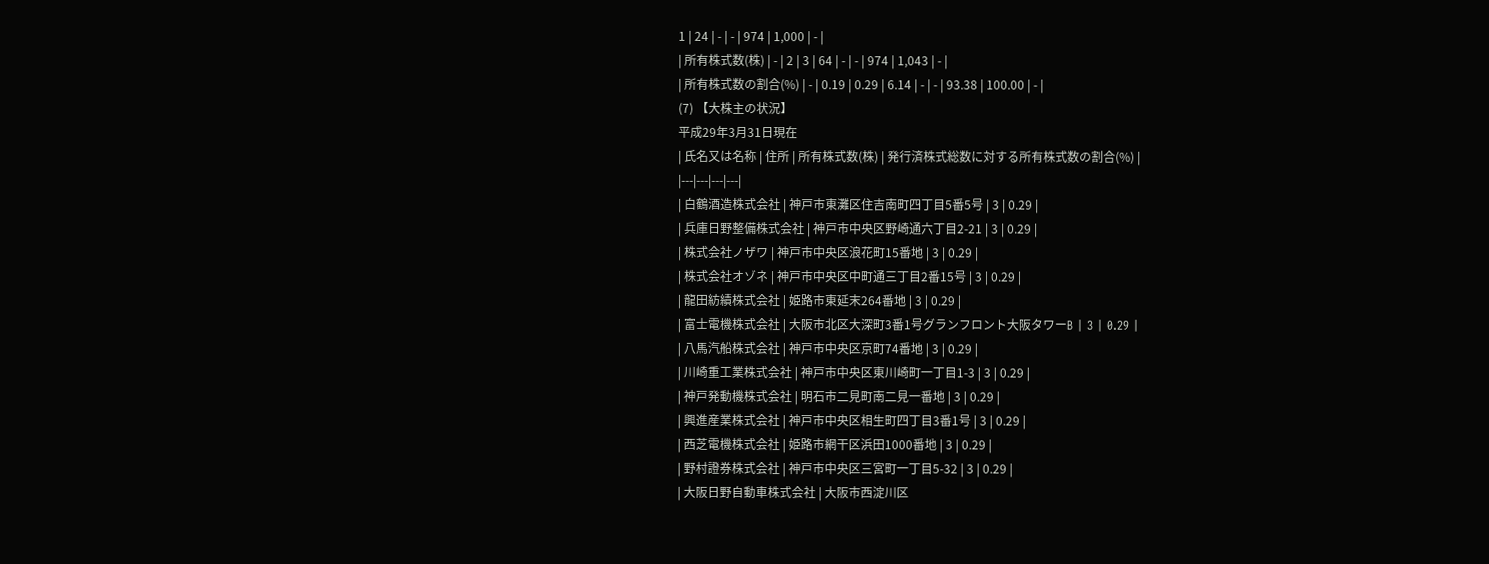1 | 24 | - | - | 974 | 1,000 | - |
| 所有株式数(株) | - | 2 | 3 | 64 | - | - | 974 | 1,043 | - |
| 所有株式数の割合(%) | - | 0.19 | 0.29 | 6.14 | - | - | 93.38 | 100.00 | - |
(7) 【大株主の状況】
平成29年3月31日現在
| 氏名又は名称 | 住所 | 所有株式数(株) | 発行済株式総数に対する所有株式数の割合(%) |
|---|---|---|---|
| 白鶴酒造株式会社 | 神戸市東灘区住吉南町四丁目5番5号 | 3 | 0.29 |
| 兵庫日野整備株式会社 | 神戸市中央区野崎通六丁目2-21 | 3 | 0.29 |
| 株式会社ノザワ | 神戸市中央区浪花町15番地 | 3 | 0.29 |
| 株式会社オゾネ | 神戸市中央区中町通三丁目2番15号 | 3 | 0.29 |
| 龍田紡績株式会社 | 姫路市東延末264番地 | 3 | 0.29 |
| 富士電機株式会社 | 大阪市北区大深町3番1号グランフロント大阪タワーB | 3 | 0.29 |
| 八馬汽船株式会社 | 神戸市中央区京町74番地 | 3 | 0.29 |
| 川崎重工業株式会社 | 神戸市中央区東川崎町一丁目1-3 | 3 | 0.29 |
| 神戸発動機株式会社 | 明石市二見町南二見一番地 | 3 | 0.29 |
| 興進産業株式会社 | 神戸市中央区相生町四丁目3番1号 | 3 | 0.29 |
| 西芝電機株式会社 | 姫路市網干区浜田1000番地 | 3 | 0.29 |
| 野村證券株式会社 | 神戸市中央区三宮町一丁目5-32 | 3 | 0.29 |
| 大阪日野自動車株式会社 | 大阪市西淀川区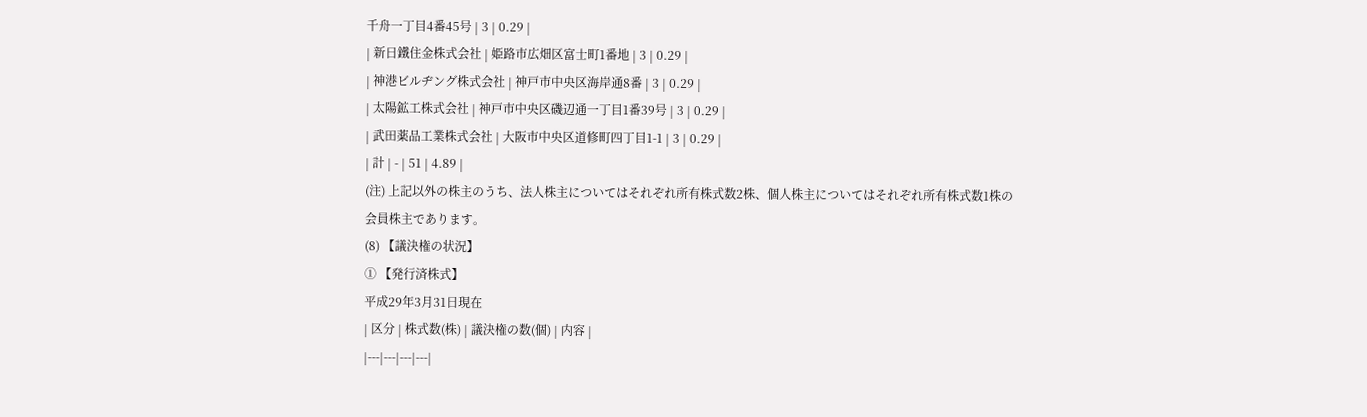千舟一丁目4番45号 | 3 | 0.29 |
| 新日鐵住金株式会社 | 姫路市広畑区富士町1番地 | 3 | 0.29 |
| 神港ビルヂング株式会社 | 神戸市中央区海岸通8番 | 3 | 0.29 |
| 太陽鉱工株式会社 | 神戸市中央区磯辺通一丁目1番39号 | 3 | 0.29 |
| 武田薬品工業株式会社 | 大阪市中央区道修町四丁目1-1 | 3 | 0.29 |
| 計 | - | 51 | 4.89 |
(注) 上記以外の株主のうち、法人株主についてはそれぞれ所有株式数2株、個人株主についてはそれぞれ所有株式数1株の会員株主であります。
(8) 【議決権の状況】
① 【発行済株式】
平成29年3月31日現在
| 区分 | 株式数(株) | 議決権の数(個) | 内容 |
|---|---|---|---|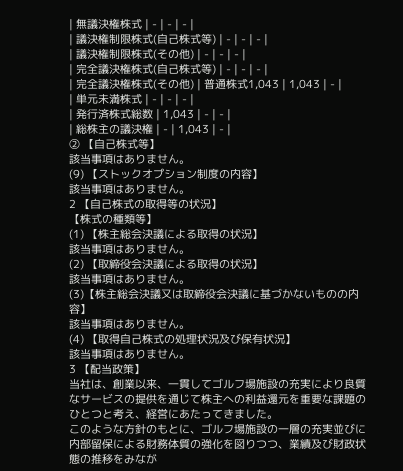| 無議決権株式 | - | - | - |
| 議決権制限株式(自己株式等) | - | - | - |
| 議決権制限株式(その他) | - | - | - |
| 完全議決権株式(自己株式等) | - | - | - |
| 完全議決権株式(その他) | 普通株式1,043 | 1,043 | - |
| 単元未満株式 | - | - | - |
| 発行済株式総数 | 1,043 | - | - |
| 総株主の議決権 | - | 1,043 | - |
② 【自己株式等】
該当事項はありません。
(9) 【ストックオプション制度の内容】
該当事項はありません。
2 【自己株式の取得等の状況】
【株式の種類等】
(1) 【株主総会決議による取得の状況】
該当事項はありません。
(2) 【取締役会決議による取得の状況】
該当事項はありません。
(3)【株主総会決議又は取締役会決議に基づかないものの内容】
該当事項はありません。
(4) 【取得自己株式の処理状況及び保有状況】
該当事項はありません。
3 【配当政策】
当社は、創業以来、一貫してゴルフ場施設の充実により良質なサービスの提供を通じて株主への利益還元を重要な課題のひとつと考え、経営にあたってきました。
このような方針のもとに、ゴルフ場施設の一層の充実並びに内部留保による財務体質の強化を図りつつ、業績及び財政状態の推移をみなが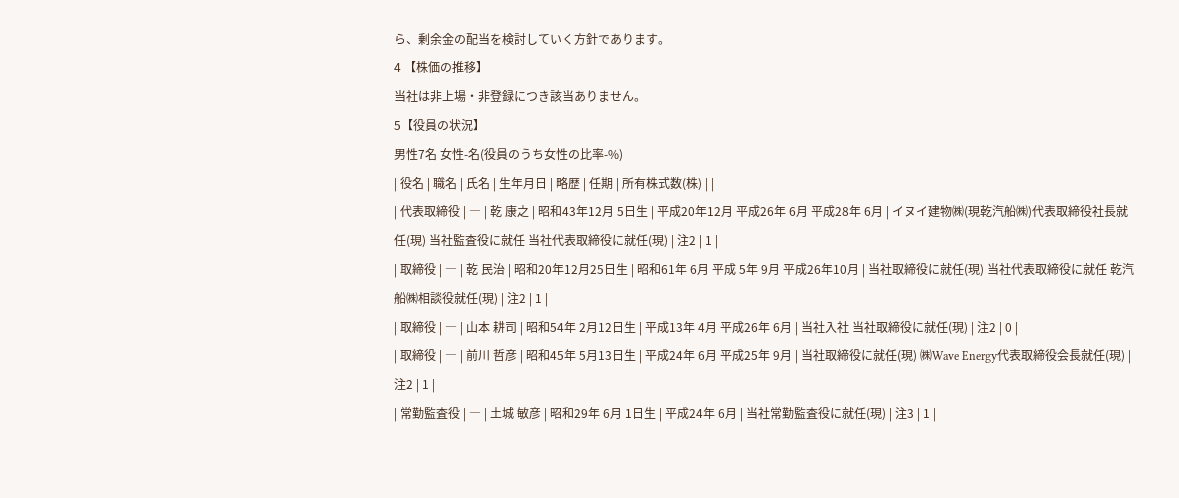ら、剰余金の配当を検討していく方針であります。
4 【株価の推移】
当社は非上場・非登録につき該当ありません。
5【役員の状況】
男性7名 女性-名(役員のうち女性の比率-%)
| 役名 | 職名 | 氏名 | 生年月日 | 略歴 | 任期 | 所有株式数(株) | |
| 代表取締役 | ― | 乾 康之 | 昭和43年12月 5日生 | 平成20年12月 平成26年 6月 平成28年 6月 | イヌイ建物㈱(現乾汽船㈱)代表取締役社長就任(現) 当社監査役に就任 当社代表取締役に就任(現) | 注2 | 1 |
| 取締役 | ― | 乾 民治 | 昭和20年12月25日生 | 昭和61年 6月 平成 5年 9月 平成26年10月 | 当社取締役に就任(現) 当社代表取締役に就任 乾汽船㈱相談役就任(現) | 注2 | 1 |
| 取締役 | ― | 山本 耕司 | 昭和54年 2月12日生 | 平成13年 4月 平成26年 6月 | 当社入社 当社取締役に就任(現) | 注2 | 0 |
| 取締役 | ― | 前川 哲彦 | 昭和45年 5月13日生 | 平成24年 6月 平成25年 9月 | 当社取締役に就任(現) ㈱Wave Energy代表取締役会長就任(現) | 注2 | 1 |
| 常勤監査役 | ― | 土城 敏彦 | 昭和29年 6月 1日生 | 平成24年 6月 | 当社常勤監査役に就任(現) | 注3 | 1 |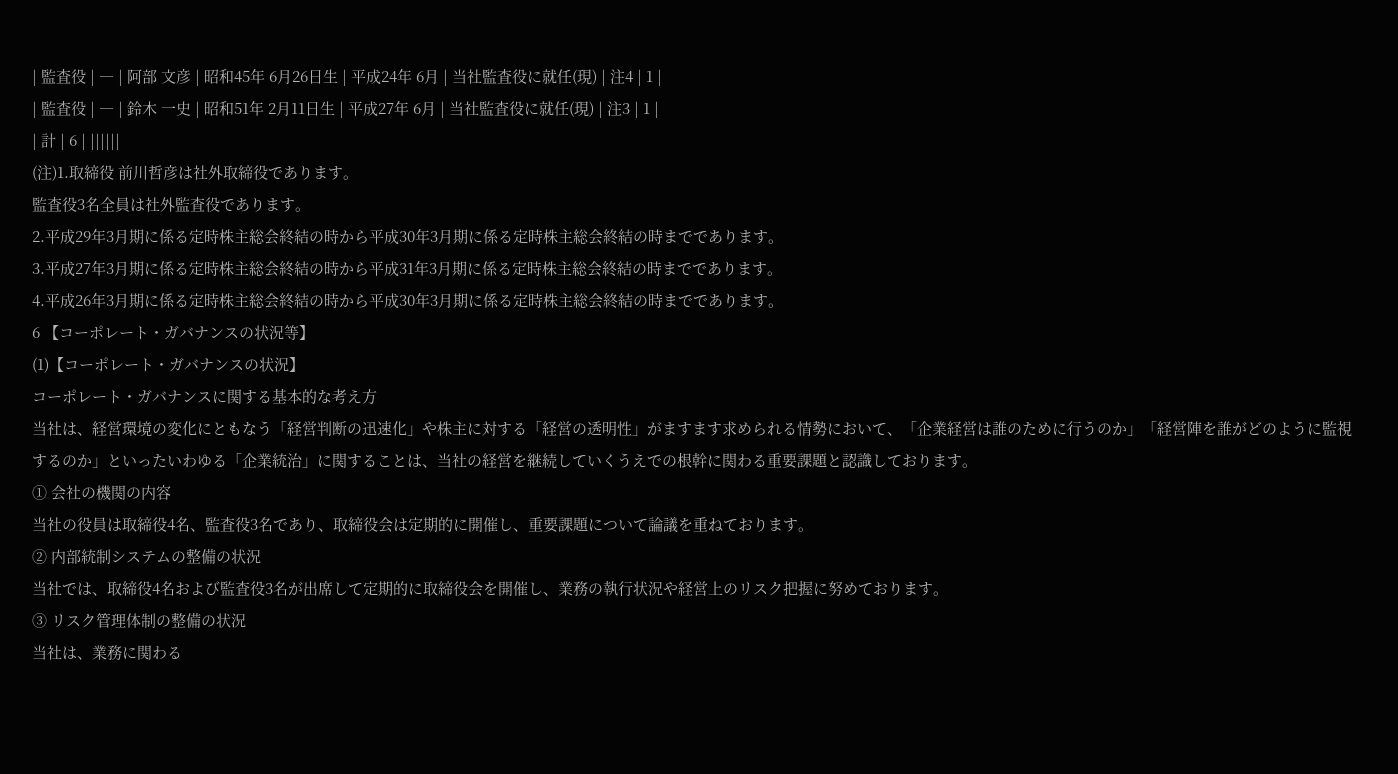| 監査役 | ― | 阿部 文彦 | 昭和45年 6月26日生 | 平成24年 6月 | 当社監査役に就任(現) | 注4 | 1 |
| 監査役 | ― | 鈴木 一史 | 昭和51年 2月11日生 | 平成27年 6月 | 当社監査役に就任(現) | 注3 | 1 |
| 計 | 6 | ||||||
(注)1.取締役 前川哲彦は社外取締役であります。
監査役3名全員は社外監査役であります。
2.平成29年3月期に係る定時株主総会終結の時から平成30年3月期に係る定時株主総会終結の時までであります。
3.平成27年3月期に係る定時株主総会終結の時から平成31年3月期に係る定時株主総会終結の時までであります。
4.平成26年3月期に係る定時株主総会終結の時から平成30年3月期に係る定時株主総会終結の時までであります。
6 【コーポレート・ガバナンスの状況等】
(1)【コーポレート・ガバナンスの状況】
コーポレート・ガバナンスに関する基本的な考え方
当社は、経営環境の変化にともなう「経営判断の迅速化」や株主に対する「経営の透明性」がますます求められる情勢において、「企業経営は誰のために行うのか」「経営陣を誰がどのように監視するのか」といったいわゆる「企業統治」に関することは、当社の経営を継続していくうえでの根幹に関わる重要課題と認識しております。
① 会社の機関の内容
当社の役員は取締役4名、監査役3名であり、取締役会は定期的に開催し、重要課題について論議を重ねております。
② 内部統制システムの整備の状況
当社では、取締役4名および監査役3名が出席して定期的に取締役会を開催し、業務の執行状況や経営上のリスク把握に努めております。
③ リスク管理体制の整備の状況
当社は、業務に関わる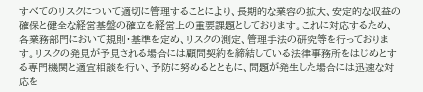すべてのリスクについて適切に管理することにより、長期的な業容の拡大、安定的な収益の確保と健全な経営基盤の確立を経営上の重要課題としております。これに対応するため、各業務部門において規則・基準を定め、リスクの測定、管理手法の研究等を行っております。リスクの発見が予見される場合には顧問契約を締結している法律事務所をはじめとする専門機関と適宜相談を行い、予防に努めるとともに、問題が発生した場合には迅速な対応を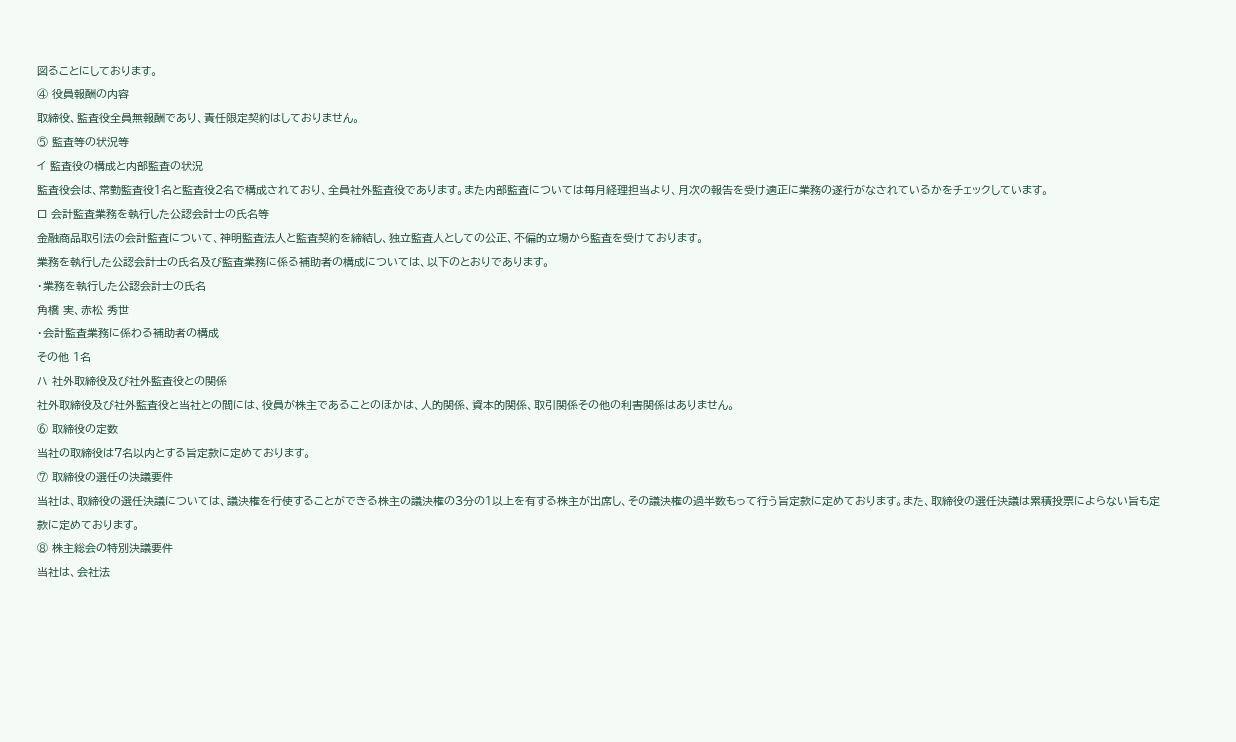図ることにしております。
④ 役員報酬の内容
取締役、監査役全員無報酬であり、責任限定契約はしておりません。
⑤ 監査等の状況等
イ 監査役の構成と内部監査の状況
監査役会は、常勤監査役1名と監査役2名で構成されており、全員社外監査役であります。また内部監査については毎月経理担当より、月次の報告を受け適正に業務の遂行がなされているかをチェックしています。
ロ 会計監査業務を執行した公認会計士の氏名等
金融商品取引法の会計監査について、神明監査法人と監査契約を締結し、独立監査人としての公正、不偏的立場から監査を受けております。
業務を執行した公認会計士の氏名及び監査業務に係る補助者の構成については、以下のとおりであります。
・業務を執行した公認会計士の氏名
角橋 実、赤松 秀世
・会計監査業務に係わる補助者の構成
その他 1名
ハ 社外取締役及び社外監査役との関係
社外取締役及び社外監査役と当社との間には、役員が株主であることのほかは、人的関係、資本的関係、取引関係その他の利害関係はありません。
⑥ 取締役の定数
当社の取締役は7名以内とする旨定款に定めております。
⑦ 取締役の選任の決議要件
当社は、取締役の選任決議については、議決権を行使することができる株主の議決権の3分の1以上を有する株主が出席し、その議決権の過半数もって行う旨定款に定めております。また、取締役の選任決議は累積投票によらない旨も定款に定めております。
⑧ 株主総会の特別決議要件
当社は、会社法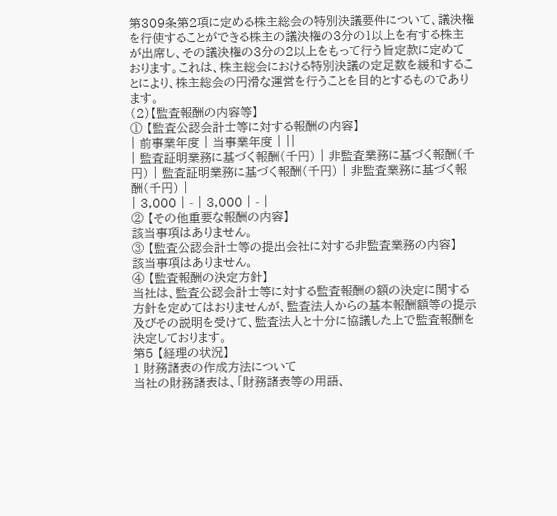第309条第2項に定める株主総会の特別決議要件について、議決権を行使することができる株主の議決権の3分の1以上を有する株主が出席し、その議決権の3分の2以上をもって行う旨定款に定めております。これは、株主総会における特別決議の定足数を緩和することにより、株主総会の円滑な運営を行うことを目的とするものであります。
(2)【監査報酬の内容等】
① 【監査公認会計士等に対する報酬の内容】
| 前事業年度 | 当事業年度 | ||
| 監査証明業務に基づく報酬(千円) | 非監査業務に基づく報酬(千円) | 監査証明業務に基づく報酬(千円) | 非監査業務に基づく報酬(千円) |
| 3,000 | - | 3,000 | - |
② 【その他重要な報酬の内容】
該当事項はありません。
③ 【監査公認会計士等の提出会社に対する非監査業務の内容】
該当事項はありません。
④ 【監査報酬の決定方針】
当社は、監査公認会計士等に対する監査報酬の額の決定に関する方針を定めてはおりませんが、監査法人からの基本報酬額等の提示及びその説明を受けて、監査法人と十分に協議した上で監査報酬を決定しております。
第5 【経理の状況】
1 財務諸表の作成方法について
当社の財務諸表は、「財務諸表等の用語、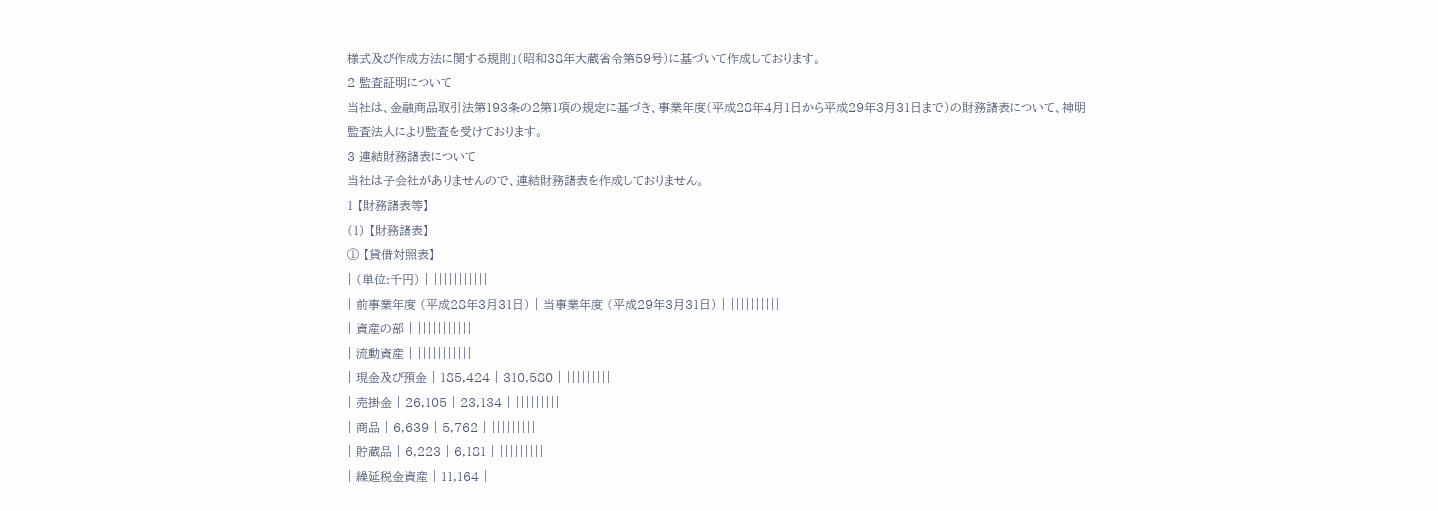様式及び作成方法に関する規則」(昭和38年大蔵省令第59号)に基づいて作成しております。
2 監査証明について
当社は、金融商品取引法第193条の2第1項の規定に基づき、事業年度(平成28年4月1日から平成29年3月31日まで)の財務諸表について、神明監査法人により監査を受けております。
3 連結財務諸表について
当社は子会社がありませんので、連結財務諸表を作成しておりません。
1 【財務諸表等】
(1) 【財務諸表】
① 【貸借対照表】
| (単位:千円) | |||||||||||
| 前事業年度 (平成28年3月31日) | 当事業年度 (平成29年3月31日) | ||||||||||
| 資産の部 | |||||||||||
| 流動資産 | |||||||||||
| 現金及び預金 | 185,424 | 310,580 | |||||||||
| 売掛金 | 26,105 | 23,134 | |||||||||
| 商品 | 6,639 | 5,762 | |||||||||
| 貯蔵品 | 6,223 | 6,181 | |||||||||
| 繰延税金資産 | 11,164 |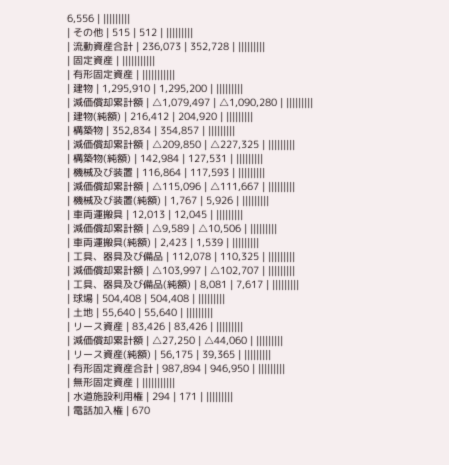6,556 | |||||||||
| その他 | 515 | 512 | |||||||||
| 流動資産合計 | 236,073 | 352,728 | |||||||||
| 固定資産 | |||||||||||
| 有形固定資産 | |||||||||||
| 建物 | 1,295,910 | 1,295,200 | |||||||||
| 減価償却累計額 | △1,079,497 | △1,090,280 | |||||||||
| 建物(純額) | 216,412 | 204,920 | |||||||||
| 構築物 | 352,834 | 354,857 | |||||||||
| 減価償却累計額 | △209,850 | △227,325 | |||||||||
| 構築物(純額) | 142,984 | 127,531 | |||||||||
| 機械及び装置 | 116,864 | 117,593 | |||||||||
| 減価償却累計額 | △115,096 | △111,667 | |||||||||
| 機械及び装置(純額) | 1,767 | 5,926 | |||||||||
| 車両運搬具 | 12,013 | 12,045 | |||||||||
| 減価償却累計額 | △9,589 | △10,506 | |||||||||
| 車両運搬具(純額) | 2,423 | 1,539 | |||||||||
| 工具、器具及び備品 | 112,078 | 110,325 | |||||||||
| 減価償却累計額 | △103,997 | △102,707 | |||||||||
| 工具、器具及び備品(純額) | 8,081 | 7,617 | |||||||||
| 球場 | 504,408 | 504,408 | |||||||||
| 土地 | 55,640 | 55,640 | |||||||||
| リース資産 | 83,426 | 83,426 | |||||||||
| 減価償却累計額 | △27,250 | △44,060 | |||||||||
| リース資産(純額) | 56,175 | 39,365 | |||||||||
| 有形固定資産合計 | 987,894 | 946,950 | |||||||||
| 無形固定資産 | |||||||||||
| 水道施設利用権 | 294 | 171 | |||||||||
| 電話加入権 | 670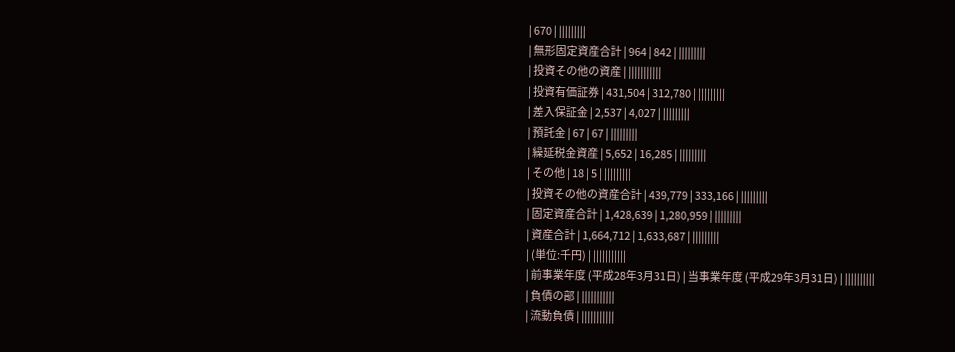| 670 | |||||||||
| 無形固定資産合計 | 964 | 842 | |||||||||
| 投資その他の資産 | |||||||||||
| 投資有価証券 | 431,504 | 312,780 | |||||||||
| 差入保証金 | 2,537 | 4,027 | |||||||||
| 預託金 | 67 | 67 | |||||||||
| 繰延税金資産 | 5,652 | 16,285 | |||||||||
| その他 | 18 | 5 | |||||||||
| 投資その他の資産合計 | 439,779 | 333,166 | |||||||||
| 固定資産合計 | 1,428,639 | 1,280,959 | |||||||||
| 資産合計 | 1,664,712 | 1,633,687 | |||||||||
| (単位:千円) | |||||||||||
| 前事業年度 (平成28年3月31日) | 当事業年度 (平成29年3月31日) | ||||||||||
| 負債の部 | |||||||||||
| 流動負債 | |||||||||||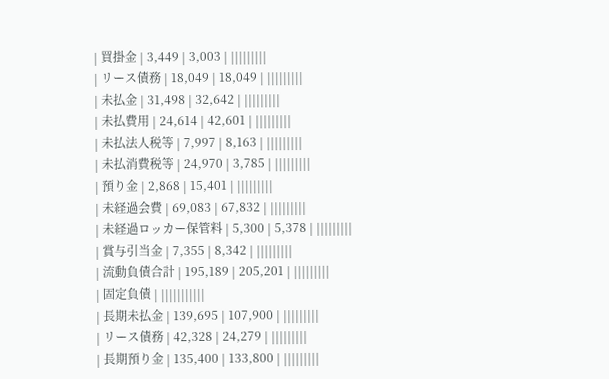| 買掛金 | 3,449 | 3,003 | |||||||||
| リース債務 | 18,049 | 18,049 | |||||||||
| 未払金 | 31,498 | 32,642 | |||||||||
| 未払費用 | 24,614 | 42,601 | |||||||||
| 未払法人税等 | 7,997 | 8,163 | |||||||||
| 未払消費税等 | 24,970 | 3,785 | |||||||||
| 預り金 | 2,868 | 15,401 | |||||||||
| 未経過会費 | 69,083 | 67,832 | |||||||||
| 未経過ロッカー保管料 | 5,300 | 5,378 | |||||||||
| 賞与引当金 | 7,355 | 8,342 | |||||||||
| 流動負債合計 | 195,189 | 205,201 | |||||||||
| 固定負債 | |||||||||||
| 長期未払金 | 139,695 | 107,900 | |||||||||
| リース債務 | 42,328 | 24,279 | |||||||||
| 長期預り金 | 135,400 | 133,800 | |||||||||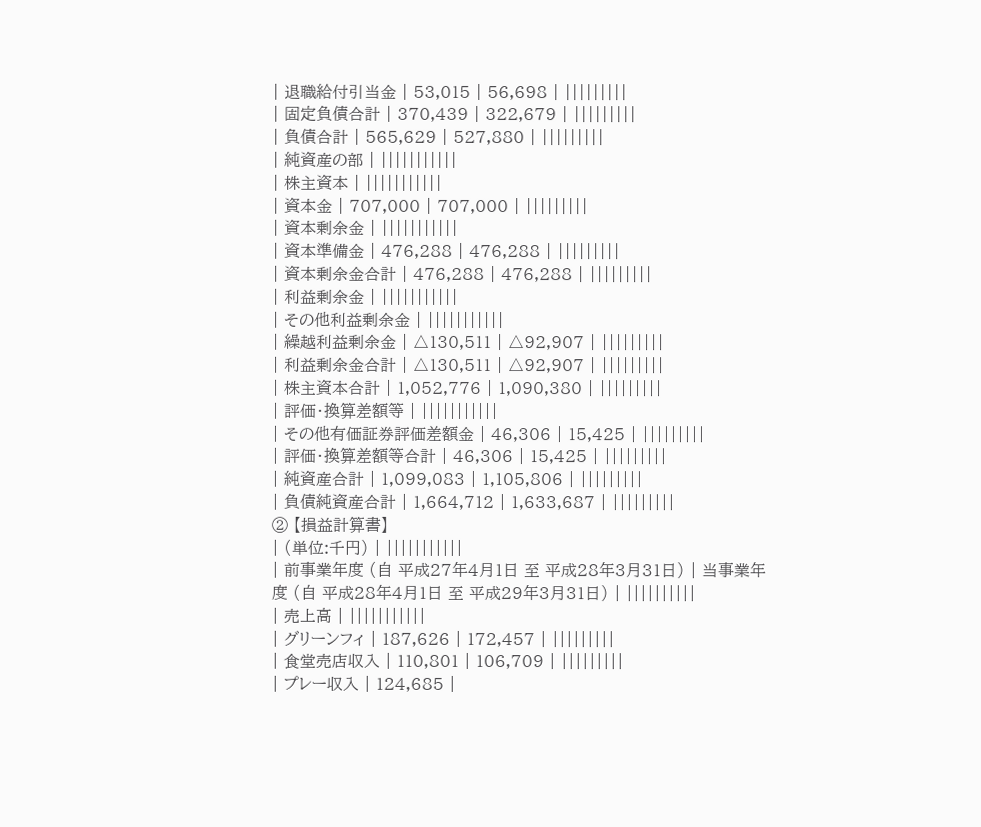| 退職給付引当金 | 53,015 | 56,698 | |||||||||
| 固定負債合計 | 370,439 | 322,679 | |||||||||
| 負債合計 | 565,629 | 527,880 | |||||||||
| 純資産の部 | |||||||||||
| 株主資本 | |||||||||||
| 資本金 | 707,000 | 707,000 | |||||||||
| 資本剰余金 | |||||||||||
| 資本準備金 | 476,288 | 476,288 | |||||||||
| 資本剰余金合計 | 476,288 | 476,288 | |||||||||
| 利益剰余金 | |||||||||||
| その他利益剰余金 | |||||||||||
| 繰越利益剰余金 | △130,511 | △92,907 | |||||||||
| 利益剰余金合計 | △130,511 | △92,907 | |||||||||
| 株主資本合計 | 1,052,776 | 1,090,380 | |||||||||
| 評価・換算差額等 | |||||||||||
| その他有価証券評価差額金 | 46,306 | 15,425 | |||||||||
| 評価・換算差額等合計 | 46,306 | 15,425 | |||||||||
| 純資産合計 | 1,099,083 | 1,105,806 | |||||||||
| 負債純資産合計 | 1,664,712 | 1,633,687 | |||||||||
② 【損益計算書】
| (単位:千円) | |||||||||||
| 前事業年度 (自 平成27年4月1日 至 平成28年3月31日) | 当事業年度 (自 平成28年4月1日 至 平成29年3月31日) | ||||||||||
| 売上高 | |||||||||||
| グリーンフィ | 187,626 | 172,457 | |||||||||
| 食堂売店収入 | 110,801 | 106,709 | |||||||||
| プレー収入 | 124,685 |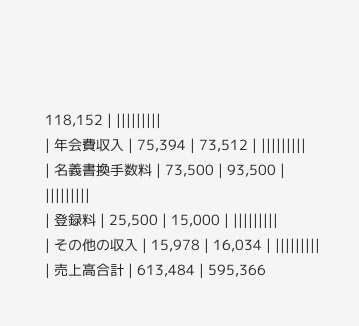118,152 | |||||||||
| 年会費収入 | 75,394 | 73,512 | |||||||||
| 名義書換手数料 | 73,500 | 93,500 | |||||||||
| 登録料 | 25,500 | 15,000 | |||||||||
| その他の収入 | 15,978 | 16,034 | |||||||||
| 売上高合計 | 613,484 | 595,366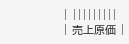| |||||||||
| 売上原価 |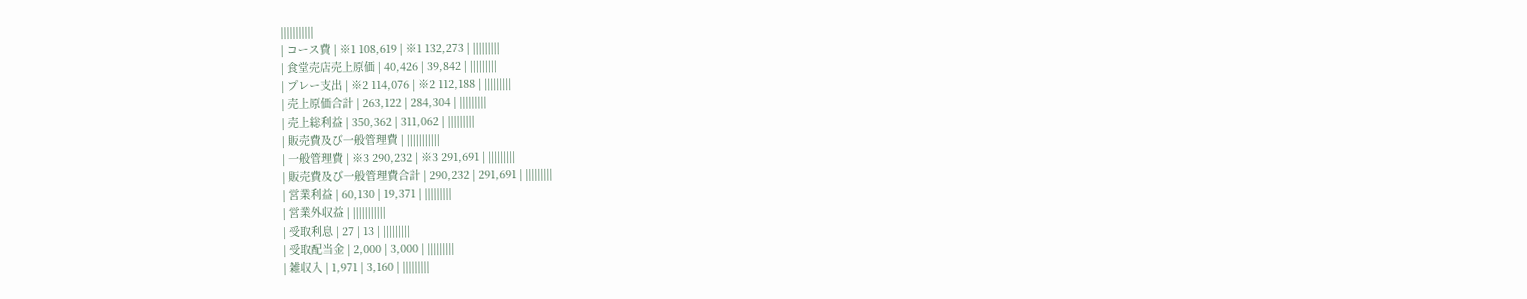|||||||||||
| コース費 | ※1 108,619 | ※1 132,273 | |||||||||
| 食堂売店売上原価 | 40,426 | 39,842 | |||||||||
| プレー支出 | ※2 114,076 | ※2 112,188 | |||||||||
| 売上原価合計 | 263,122 | 284,304 | |||||||||
| 売上総利益 | 350,362 | 311,062 | |||||||||
| 販売費及び一般管理費 | |||||||||||
| 一般管理費 | ※3 290,232 | ※3 291,691 | |||||||||
| 販売費及び一般管理費合計 | 290,232 | 291,691 | |||||||||
| 営業利益 | 60,130 | 19,371 | |||||||||
| 営業外収益 | |||||||||||
| 受取利息 | 27 | 13 | |||||||||
| 受取配当金 | 2,000 | 3,000 | |||||||||
| 雑収入 | 1,971 | 3,160 | |||||||||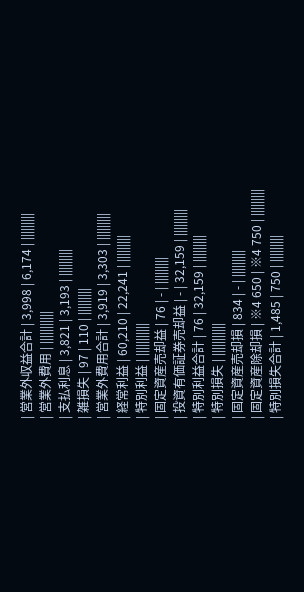| 営業外収益合計 | 3,998 | 6,174 | |||||||||
| 営業外費用 | |||||||||||
| 支払利息 | 3,821 | 3,193 | |||||||||
| 雑損失 | 97 | 110 | |||||||||
| 営業外費用合計 | 3,919 | 3,303 | |||||||||
| 経常利益 | 60,210 | 22,241 | |||||||||
| 特別利益 | |||||||||||
| 固定資産売却益 | 76 | - | |||||||||
| 投資有価証券売却益 | - | 32,159 | |||||||||
| 特別利益合計 | 76 | 32,159 | |||||||||
| 特別損失 | |||||||||||
| 固定資産売却損 | 834 | - | |||||||||
| 固定資産除却損 | ※4 650 | ※4 750 | |||||||||
| 特別損失合計 | 1,485 | 750 | |||||||||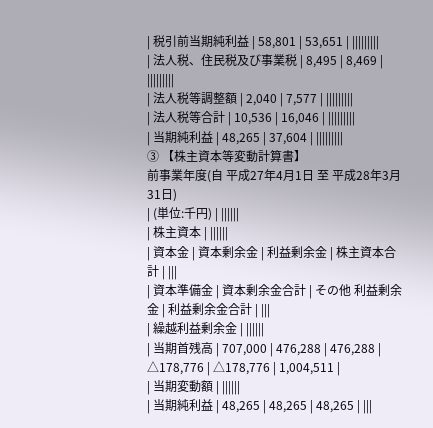| 税引前当期純利益 | 58,801 | 53,651 | |||||||||
| 法人税、住民税及び事業税 | 8,495 | 8,469 | |||||||||
| 法人税等調整額 | 2,040 | 7,577 | |||||||||
| 法人税等合計 | 10,536 | 16,046 | |||||||||
| 当期純利益 | 48,265 | 37,604 | |||||||||
③ 【株主資本等変動計算書】
前事業年度(自 平成27年4月1日 至 平成28年3月31日)
| (単位:千円) | ||||||
| 株主資本 | ||||||
| 資本金 | 資本剰余金 | 利益剰余金 | 株主資本合計 | |||
| 資本準備金 | 資本剰余金合計 | その他 利益剰余金 | 利益剰余金合計 | |||
| 繰越利益剰余金 | ||||||
| 当期首残高 | 707,000 | 476,288 | 476,288 | △178,776 | △178,776 | 1,004,511 |
| 当期変動額 | ||||||
| 当期純利益 | 48,265 | 48,265 | 48,265 | |||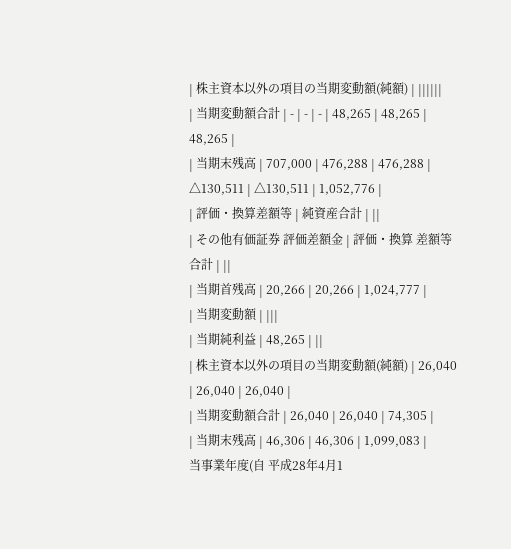| 株主資本以外の項目の当期変動額(純額) | ||||||
| 当期変動額合計 | - | - | - | 48,265 | 48,265 | 48,265 |
| 当期末残高 | 707,000 | 476,288 | 476,288 | △130,511 | △130,511 | 1,052,776 |
| 評価・換算差額等 | 純資産合計 | ||
| その他有価証券 評価差額金 | 評価・換算 差額等合計 | ||
| 当期首残高 | 20,266 | 20,266 | 1,024,777 |
| 当期変動額 | |||
| 当期純利益 | 48,265 | ||
| 株主資本以外の項目の当期変動額(純額) | 26,040 | 26,040 | 26,040 |
| 当期変動額合計 | 26,040 | 26,040 | 74,305 |
| 当期末残高 | 46,306 | 46,306 | 1,099,083 |
当事業年度(自 平成28年4月1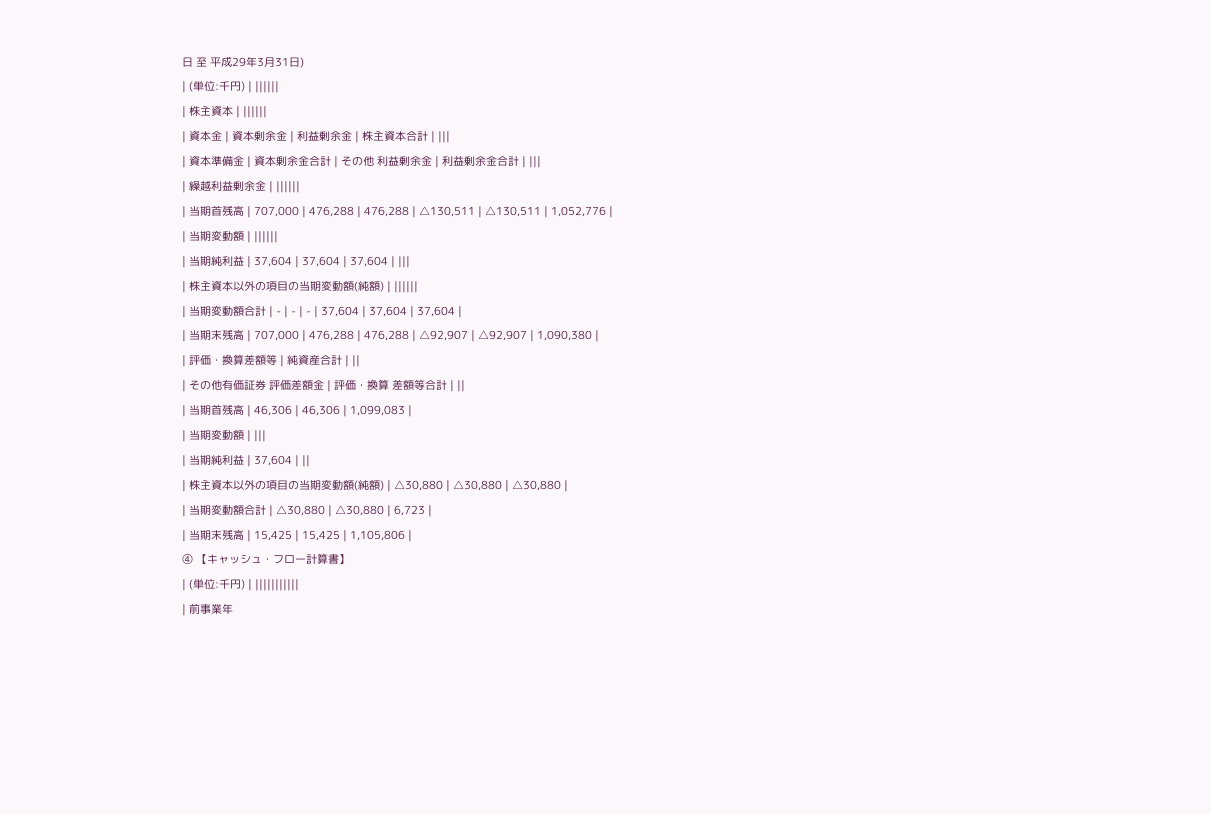日 至 平成29年3月31日)
| (単位:千円) | ||||||
| 株主資本 | ||||||
| 資本金 | 資本剰余金 | 利益剰余金 | 株主資本合計 | |||
| 資本準備金 | 資本剰余金合計 | その他 利益剰余金 | 利益剰余金合計 | |||
| 繰越利益剰余金 | ||||||
| 当期首残高 | 707,000 | 476,288 | 476,288 | △130,511 | △130,511 | 1,052,776 |
| 当期変動額 | ||||||
| 当期純利益 | 37,604 | 37,604 | 37,604 | |||
| 株主資本以外の項目の当期変動額(純額) | ||||||
| 当期変動額合計 | - | - | - | 37,604 | 37,604 | 37,604 |
| 当期末残高 | 707,000 | 476,288 | 476,288 | △92,907 | △92,907 | 1,090,380 |
| 評価・換算差額等 | 純資産合計 | ||
| その他有価証券 評価差額金 | 評価・換算 差額等合計 | ||
| 当期首残高 | 46,306 | 46,306 | 1,099,083 |
| 当期変動額 | |||
| 当期純利益 | 37,604 | ||
| 株主資本以外の項目の当期変動額(純額) | △30,880 | △30,880 | △30,880 |
| 当期変動額合計 | △30,880 | △30,880 | 6,723 |
| 当期末残高 | 15,425 | 15,425 | 1,105,806 |
④ 【キャッシュ・フロー計算書】
| (単位:千円) | |||||||||||
| 前事業年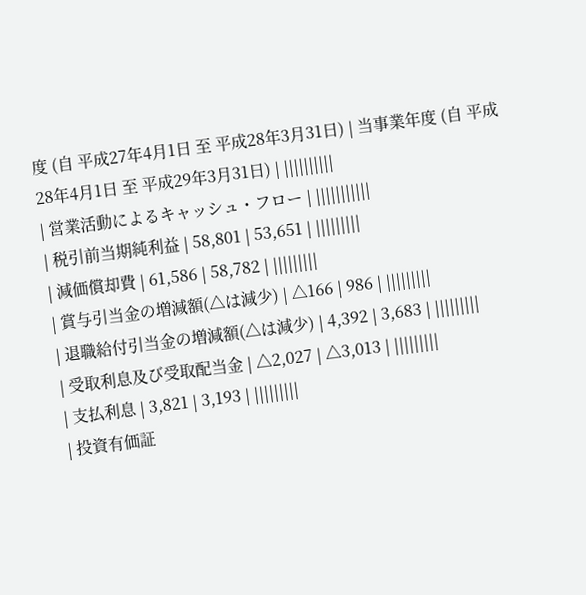度 (自 平成27年4月1日 至 平成28年3月31日) | 当事業年度 (自 平成28年4月1日 至 平成29年3月31日) | ||||||||||
| 営業活動によるキャッシュ・フロー | |||||||||||
| 税引前当期純利益 | 58,801 | 53,651 | |||||||||
| 減価償却費 | 61,586 | 58,782 | |||||||||
| 賞与引当金の増減額(△は減少) | △166 | 986 | |||||||||
| 退職給付引当金の増減額(△は減少) | 4,392 | 3,683 | |||||||||
| 受取利息及び受取配当金 | △2,027 | △3,013 | |||||||||
| 支払利息 | 3,821 | 3,193 | |||||||||
| 投資有価証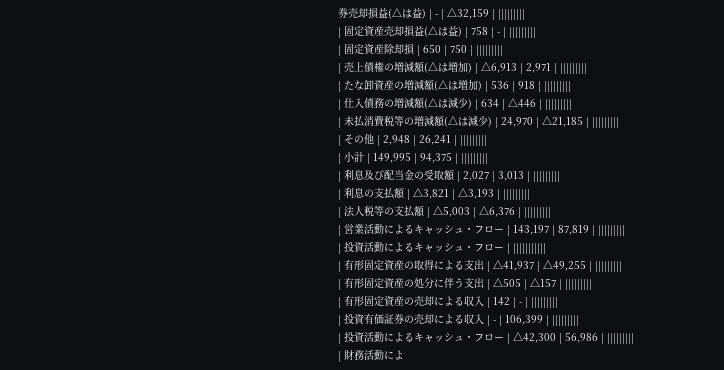券売却損益(△は益) | - | △32,159 | |||||||||
| 固定資産売却損益(△は益) | 758 | - | |||||||||
| 固定資産除却損 | 650 | 750 | |||||||||
| 売上債権の増減額(△は増加) | △6,913 | 2,971 | |||||||||
| たな卸資産の増減額(△は増加) | 536 | 918 | |||||||||
| 仕入債務の増減額(△は減少) | 634 | △446 | |||||||||
| 未払消費税等の増減額(△は減少) | 24,970 | △21,185 | |||||||||
| その他 | 2,948 | 26,241 | |||||||||
| 小計 | 149,995 | 94,375 | |||||||||
| 利息及び配当金の受取額 | 2,027 | 3,013 | |||||||||
| 利息の支払額 | △3,821 | △3,193 | |||||||||
| 法人税等の支払額 | △5,003 | △6,376 | |||||||||
| 営業活動によるキャッシュ・フロー | 143,197 | 87,819 | |||||||||
| 投資活動によるキャッシュ・フロー | |||||||||||
| 有形固定資産の取得による支出 | △41,937 | △49,255 | |||||||||
| 有形固定資産の処分に伴う支出 | △505 | △157 | |||||||||
| 有形固定資産の売却による収入 | 142 | - | |||||||||
| 投資有価証券の売却による収入 | - | 106,399 | |||||||||
| 投資活動によるキャッシュ・フロー | △42,300 | 56,986 | |||||||||
| 財務活動によ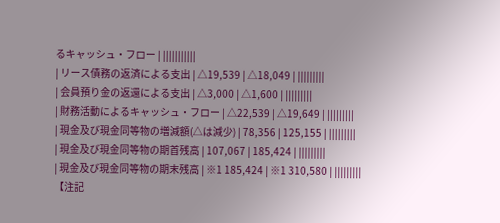るキャッシュ・フロー | |||||||||||
| リース債務の返済による支出 | △19,539 | △18,049 | |||||||||
| 会員預り金の返還による支出 | △3,000 | △1,600 | |||||||||
| 財務活動によるキャッシュ・フロー | △22,539 | △19,649 | |||||||||
| 現金及び現金同等物の増減額(△は減少) | 78,356 | 125,155 | |||||||||
| 現金及び現金同等物の期首残高 | 107,067 | 185,424 | |||||||||
| 現金及び現金同等物の期末残高 | ※1 185,424 | ※1 310,580 | |||||||||
【注記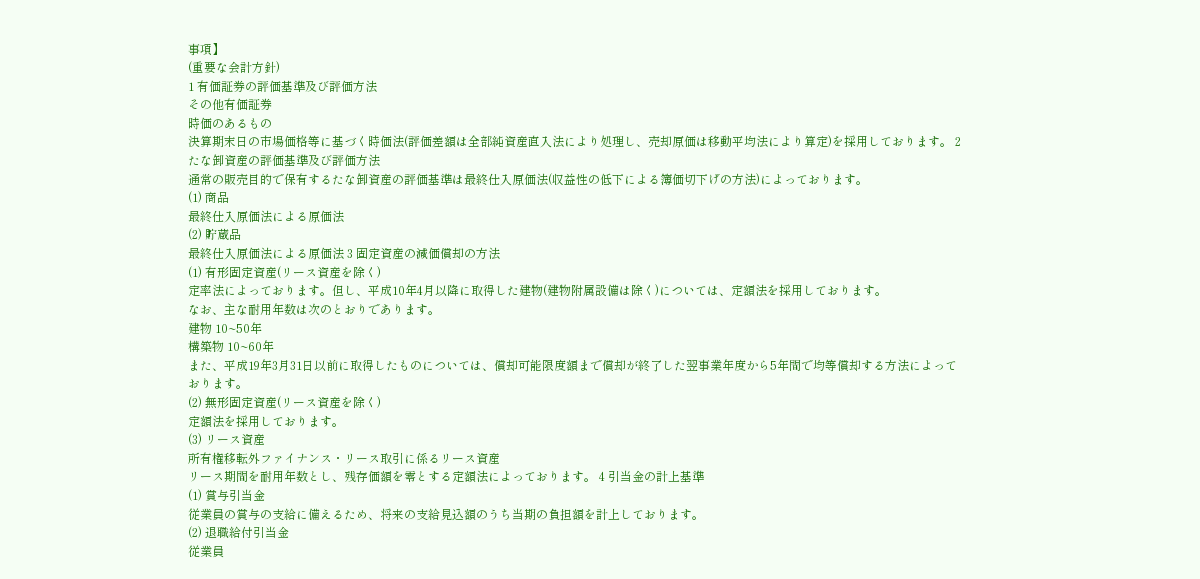事項】
(重要な会計方針)
1 有価証券の評価基準及び評価方法
その他有価証券
時価のあるもの
決算期末日の市場価格等に基づく時価法(評価差額は全部純資産直入法により処理し、売却原価は移動平均法により算定)を採用しております。 2 たな卸資産の評価基準及び評価方法
通常の販売目的で保有するたな卸資産の評価基準は最終仕入原価法(収益性の低下による簿価切下げの方法)によっております。
(1) 商品
最終仕入原価法による原価法
(2) 貯蔵品
最終仕入原価法による原価法 3 固定資産の減価償却の方法
(1) 有形固定資産(リース資産を除く)
定率法によっております。但し、平成10年4月以降に取得した建物(建物附属設備は除く)については、定額法を採用しております。
なお、主な耐用年数は次のとおりであります。
建物 10~50年
構築物 10~60年
また、平成19年3月31日以前に取得したものについては、償却可能限度額まで償却が終了した翌事業年度から5年間で均等償却する方法によっております。
(2) 無形固定資産(リース資産を除く)
定額法を採用しております。
(3) リース資産
所有権移転外ファイナンス・リース取引に係るリース資産
リース期間を耐用年数とし、残存価額を零とする定額法によっております。 4 引当金の計上基準
(1) 賞与引当金
従業員の賞与の支給に備えるため、将来の支給見込額のうち当期の負担額を計上しております。
(2) 退職給付引当金
従業員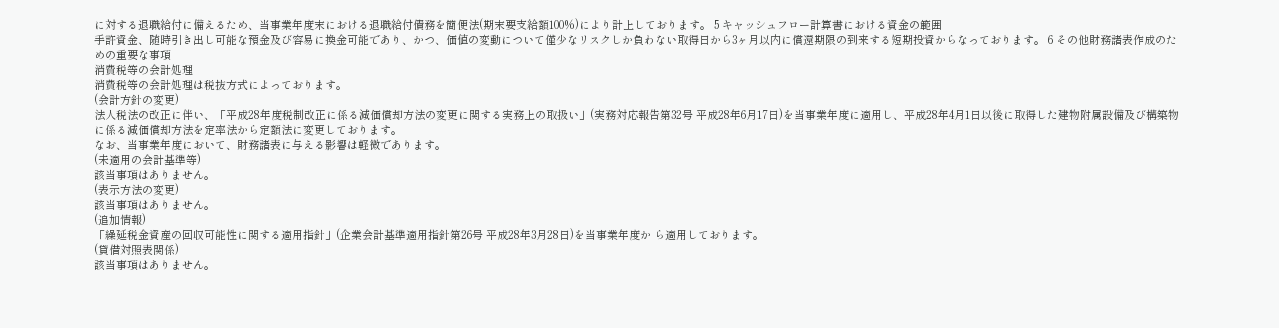に対する退職給付に備えるため、当事業年度末における退職給付債務を簡便法(期末要支給額100%)により計上しております。 5 キャッシュフロー計算書における資金の範囲
手許資金、随時引き出し可能な預金及び容易に換金可能であり、かつ、価値の変動について僅少なリスクしか負わない取得日から3ヶ月以内に償還期限の到来する短期投資からなっております。 6 その他財務諸表作成のための重要な事項
消費税等の会計処理
消費税等の会計処理は税抜方式によっております。
(会計方針の変更)
法人税法の改正に伴い、「平成28年度税制改正に係る減価償却方法の変更に関する実務上の取扱い」(実務対応報告第32号 平成28年6月17日)を当事業年度に適用し、平成28年4月1日以後に取得した建物附属設備及び構築物に係る減価償却方法を定率法から定額法に変更しております。
なお、当事業年度において、財務諸表に与える影響は軽微であります。
(未適用の会計基準等)
該当事項はありません。
(表示方法の変更)
該当事項はありません。
(追加情報)
「繰延税金資産の回収可能性に関する適用指針」(企業会計基準適用指針第26号 平成28年3月28日)を当事業年度か ら適用しております。
(貸借対照表関係)
該当事項はありません。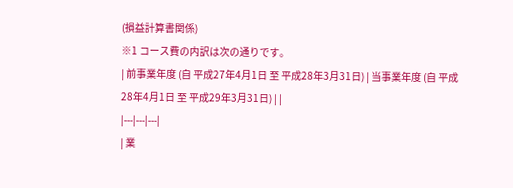(損益計算書関係)
※1 コース費の内訳は次の通りです。
| 前事業年度 (自 平成27年4月1日 至 平成28年3月31日) | 当事業年度 (自 平成28年4月1日 至 平成29年3月31日) | |
|---|---|---|
| 業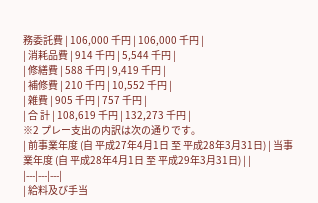務委託費 | 106,000 千円 | 106,000 千円 |
| 消耗品費 | 914 千円 | 5,544 千円 |
| 修繕費 | 588 千円 | 9,419 千円 |
| 補修費 | 210 千円 | 10,552 千円 |
| 雑費 | 905 千円 | 757 千円 |
| 合 計 | 108,619 千円 | 132,273 千円 |
※2 プレー支出の内訳は次の通りです。
| 前事業年度 (自 平成27年4月1日 至 平成28年3月31日) | 当事業年度 (自 平成28年4月1日 至 平成29年3月31日) | |
|---|---|---|
| 給料及び手当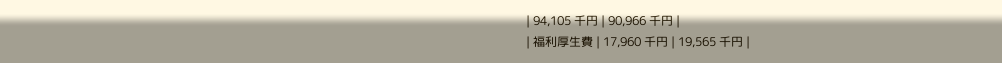| 94,105 千円 | 90,966 千円 |
| 福利厚生費 | 17,960 千円 | 19,565 千円 |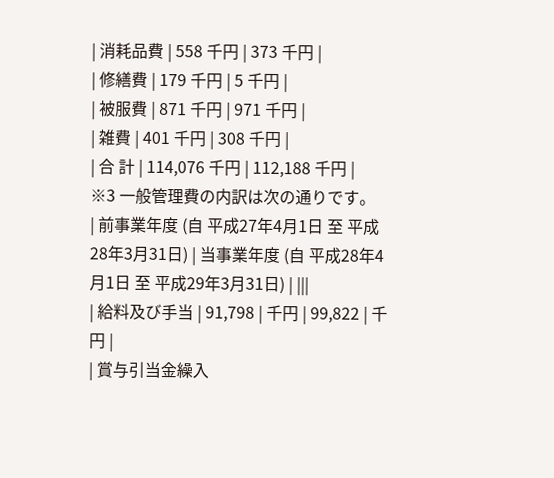| 消耗品費 | 558 千円 | 373 千円 |
| 修繕費 | 179 千円 | 5 千円 |
| 被服費 | 871 千円 | 971 千円 |
| 雑費 | 401 千円 | 308 千円 |
| 合 計 | 114,076 千円 | 112,188 千円 |
※3 一般管理費の内訳は次の通りです。
| 前事業年度 (自 平成27年4月1日 至 平成28年3月31日) | 当事業年度 (自 平成28年4月1日 至 平成29年3月31日) | |||
| 給料及び手当 | 91,798 | 千円 | 99,822 | 千円 |
| 賞与引当金繰入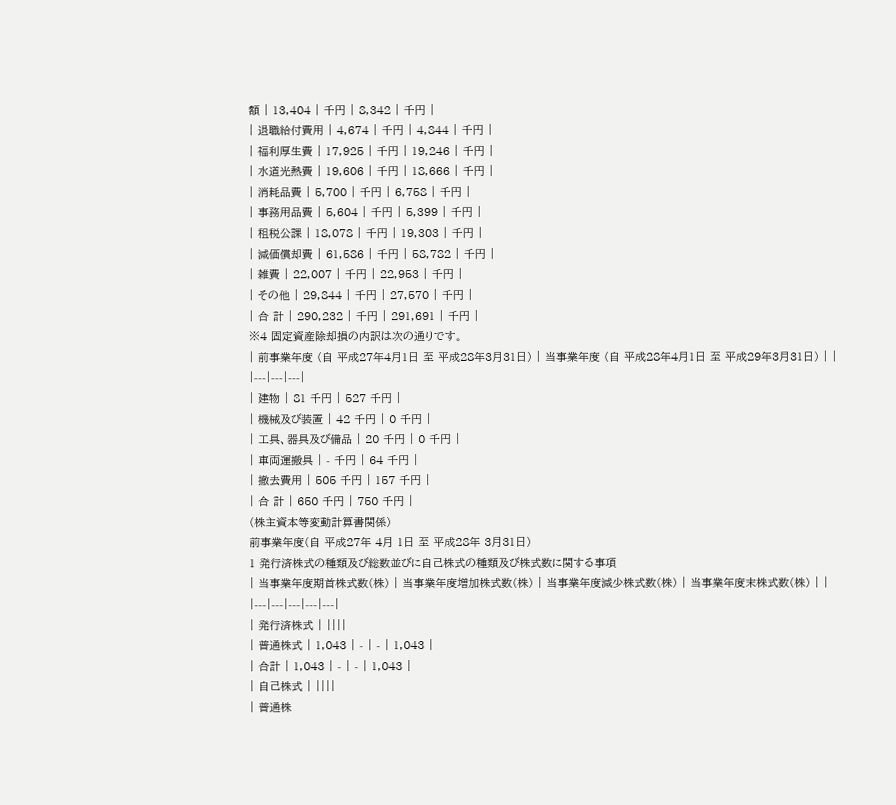額 | 13,404 | 千円 | 8,342 | 千円 |
| 退職給付費用 | 4,674 | 千円 | 4,844 | 千円 |
| 福利厚生費 | 17,925 | 千円 | 19,246 | 千円 |
| 水道光熱費 | 19,606 | 千円 | 18,666 | 千円 |
| 消耗品費 | 5,700 | 千円 | 6,758 | 千円 |
| 事務用品費 | 5,604 | 千円 | 5,399 | 千円 |
| 租税公課 | 18,078 | 千円 | 19,303 | 千円 |
| 減価償却費 | 61,586 | 千円 | 58,782 | 千円 |
| 雑費 | 22,007 | 千円 | 22,953 | 千円 |
| その他 | 29,844 | 千円 | 27,570 | 千円 |
| 合 計 | 290,232 | 千円 | 291,691 | 千円 |
※4 固定資産除却損の内訳は次の通りです。
| 前事業年度 (自 平成27年4月1日 至 平成28年3月31日) | 当事業年度 (自 平成28年4月1日 至 平成29年3月31日) | |
|---|---|---|
| 建物 | 81 千円 | 527 千円 |
| 機械及び装置 | 42 千円 | 0 千円 |
| 工具、器具及び備品 | 20 千円 | 0 千円 |
| 車両運搬具 | - 千円 | 64 千円 |
| 撤去費用 | 505 千円 | 157 千円 |
| 合 計 | 650 千円 | 750 千円 |
(株主資本等変動計算書関係)
前事業年度(自 平成27年 4月 1日 至 平成28年 3月31日)
1 発行済株式の種類及び総数並びに自己株式の種類及び株式数に関する事項
| 当事業年度期首株式数(株) | 当事業年度増加株式数(株) | 当事業年度減少株式数(株) | 当事業年度末株式数(株) | |
|---|---|---|---|---|
| 発行済株式 | ||||
| 普通株式 | 1,043 | - | - | 1,043 |
| 合計 | 1,043 | - | - | 1,043 |
| 自己株式 | ||||
| 普通株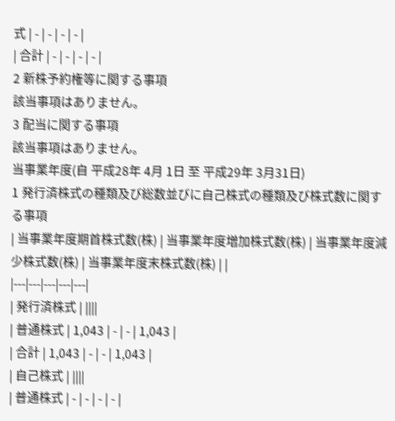式 | - | - | - | - |
| 合計 | - | - | - | - |
2 新株予約権等に関する事項
該当事項はありません。
3 配当に関する事項
該当事項はありません。
当事業年度(自 平成28年 4月 1日 至 平成29年 3月31日)
1 発行済株式の種類及び総数並びに自己株式の種類及び株式数に関する事項
| 当事業年度期首株式数(株) | 当事業年度増加株式数(株) | 当事業年度減少株式数(株) | 当事業年度末株式数(株) | |
|---|---|---|---|---|
| 発行済株式 | ||||
| 普通株式 | 1,043 | - | - | 1,043 |
| 合計 | 1,043 | - | - | 1,043 |
| 自己株式 | ||||
| 普通株式 | - | - | - | - |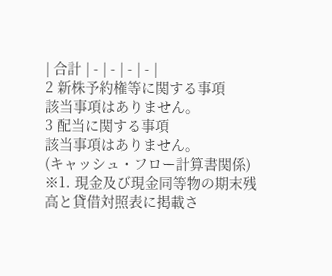| 合計 | - | - | - | - |
2 新株予約権等に関する事項
該当事項はありません。
3 配当に関する事項
該当事項はありません。
(キャッシュ・フロー計算書関係)
※1. 現金及び現金同等物の期末残高と貸借対照表に掲載さ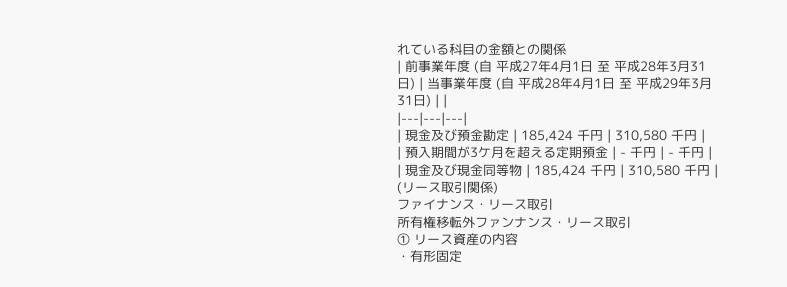れている科目の金額との関係
| 前事業年度 (自 平成27年4月1日 至 平成28年3月31日) | 当事業年度 (自 平成28年4月1日 至 平成29年3月31日) | |
|---|---|---|
| 現金及び預金勘定 | 185,424 千円 | 310,580 千円 |
| 預入期間が3ケ月を超える定期預金 | - 千円 | - 千円 |
| 現金及び現金同等物 | 185,424 千円 | 310,580 千円 |
(リース取引関係)
ファイナンス・リース取引
所有権移転外ファンナンス・リース取引
① リース資産の内容
・有形固定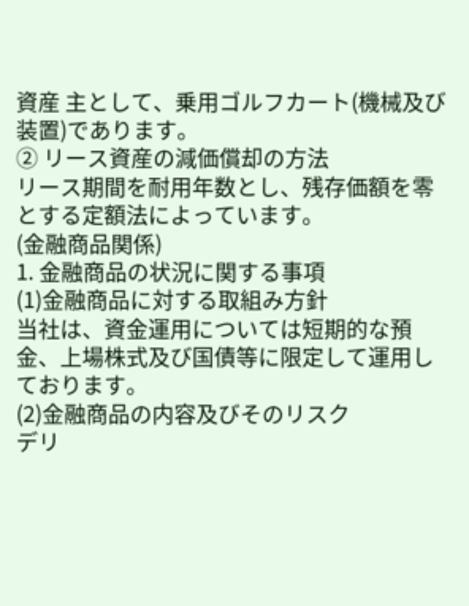資産 主として、乗用ゴルフカート(機械及び装置)であります。
② リース資産の減価償却の方法
リース期間を耐用年数とし、残存価額を零とする定額法によっています。
(金融商品関係)
1. 金融商品の状況に関する事項
(1)金融商品に対する取組み方針
当社は、資金運用については短期的な預金、上場株式及び国債等に限定して運用しております。
(2)金融商品の内容及びそのリスク
デリ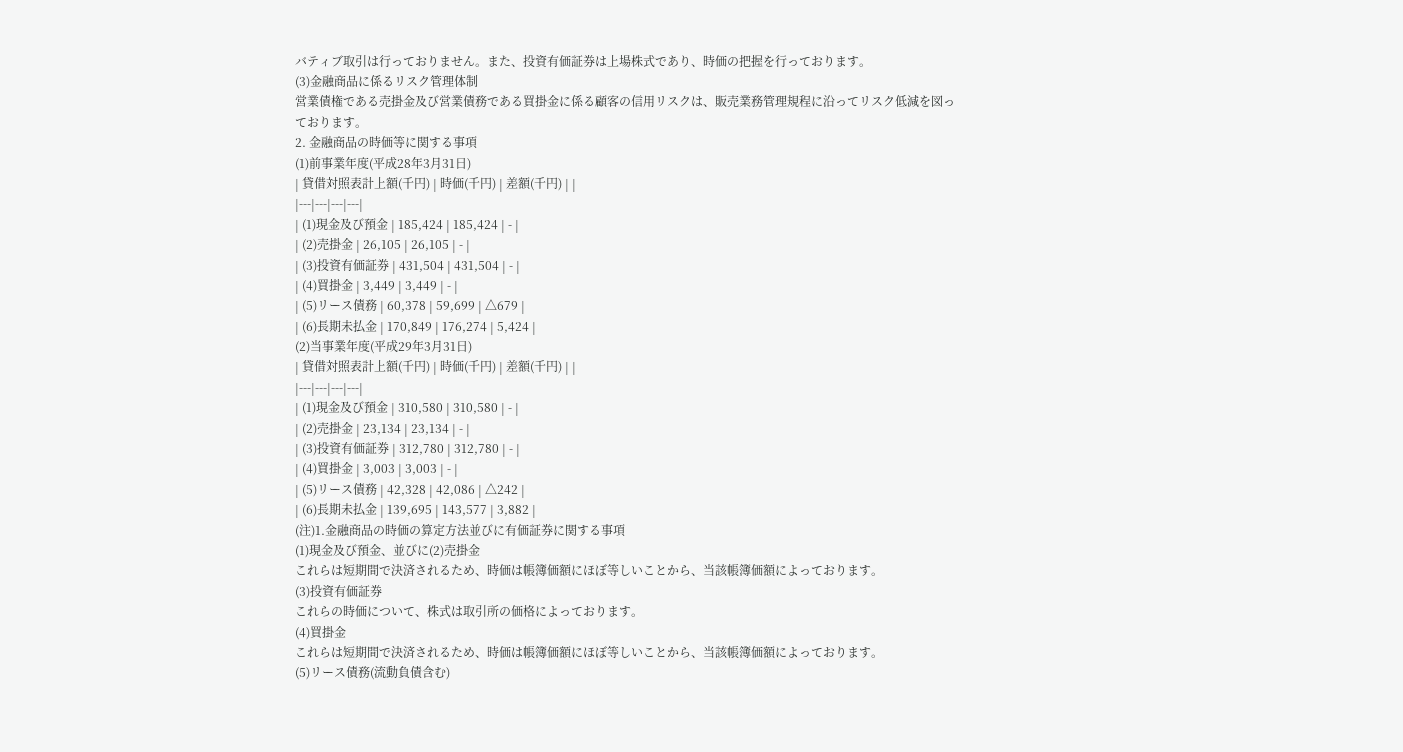バティブ取引は行っておりません。また、投資有価証券は上場株式であり、時価の把握を行っております。
(3)金融商品に係るリスク管理体制
営業債権である売掛金及び営業債務である買掛金に係る顧客の信用リスクは、販売業務管理規程に沿ってリスク低減を図っております。
2. 金融商品の時価等に関する事項
(1)前事業年度(平成28年3月31日)
| 貸借対照表計上額(千円) | 時価(千円) | 差額(千円) | |
|---|---|---|---|
| (1)現金及び預金 | 185,424 | 185,424 | - |
| (2)売掛金 | 26,105 | 26,105 | - |
| (3)投資有価証券 | 431,504 | 431,504 | - |
| (4)買掛金 | 3,449 | 3,449 | - |
| (5)リース債務 | 60,378 | 59,699 | △679 |
| (6)長期未払金 | 170,849 | 176,274 | 5,424 |
(2)当事業年度(平成29年3月31日)
| 貸借対照表計上額(千円) | 時価(千円) | 差額(千円) | |
|---|---|---|---|
| (1)現金及び預金 | 310,580 | 310,580 | - |
| (2)売掛金 | 23,134 | 23,134 | - |
| (3)投資有価証券 | 312,780 | 312,780 | - |
| (4)買掛金 | 3,003 | 3,003 | - |
| (5)リース債務 | 42,328 | 42,086 | △242 |
| (6)長期未払金 | 139,695 | 143,577 | 3,882 |
(注)1.金融商品の時価の算定方法並びに有価証券に関する事項
(1)現金及び預金、並びに(2)売掛金
これらは短期間で決済されるため、時価は帳簿価額にほぼ等しいことから、当該帳簿価額によっております。
(3)投資有価証券
これらの時価について、株式は取引所の価格によっております。
(4)買掛金
これらは短期間で決済されるため、時価は帳簿価額にほぼ等しいことから、当該帳簿価額によっております。
(5)リース債務(流動負債含む)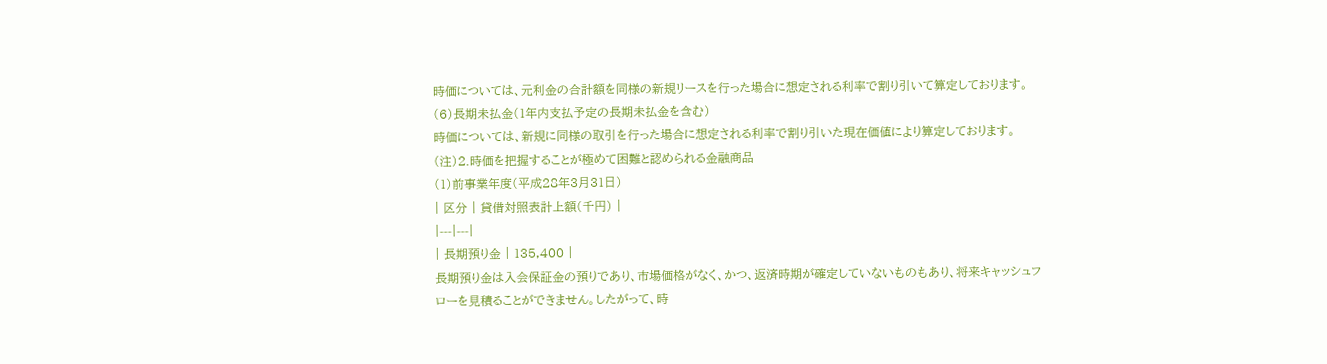時価については、元利金の合計額を同様の新規リースを行った場合に想定される利率で割り引いて算定しております。
(6)長期未払金(1年内支払予定の長期未払金を含む)
時価については、新規に同様の取引を行った場合に想定される利率で割り引いた現在価値により算定しております。
(注)2.時価を把握することが極めて困難と認められる金融商品
(1)前事業年度(平成28年3月31日)
| 区分 | 貸借対照表計上額(千円) |
|---|---|
| 長期預り金 | 135,400 |
長期預り金は入会保証金の預りであり、市場価格がなく、かつ、返済時期が確定していないものもあり、将来キャッシュフローを見積ることができません。したがって、時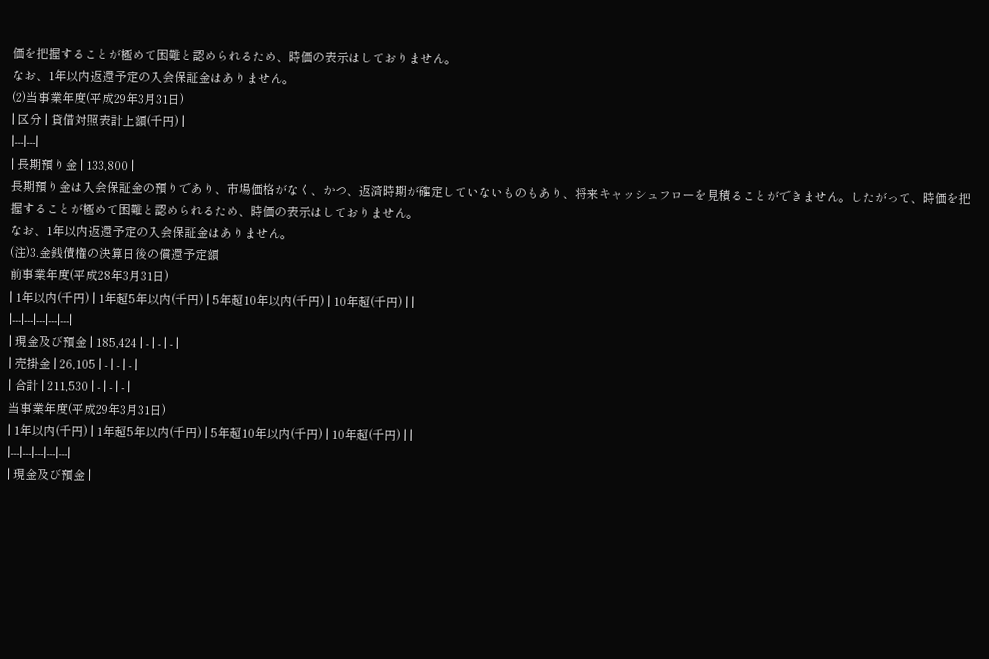価を把握することが極めて困難と認められるため、時価の表示はしておりません。
なお、1年以内返還予定の入会保証金はありません。
(2)当事業年度(平成29年3月31日)
| 区分 | 貸借対照表計上額(千円) |
|---|---|
| 長期預り金 | 133,800 |
長期預り金は入会保証金の預りであり、市場価格がなく、かつ、返済時期が確定していないものもあり、将来キャッシュフローを見積ることができません。したがって、時価を把握することが極めて困難と認められるため、時価の表示はしておりません。
なお、1年以内返還予定の入会保証金はありません。
(注)3.金銭債権の決算日後の償還予定額
前事業年度(平成28年3月31日)
| 1年以内(千円) | 1年超5年以内(千円) | 5年超10年以内(千円) | 10年超(千円) | |
|---|---|---|---|---|
| 現金及び預金 | 185,424 | - | - | - |
| 売掛金 | 26,105 | - | - | - |
| 合計 | 211,530 | - | - | - |
当事業年度(平成29年3月31日)
| 1年以内(千円) | 1年超5年以内(千円) | 5年超10年以内(千円) | 10年超(千円) | |
|---|---|---|---|---|
| 現金及び預金 |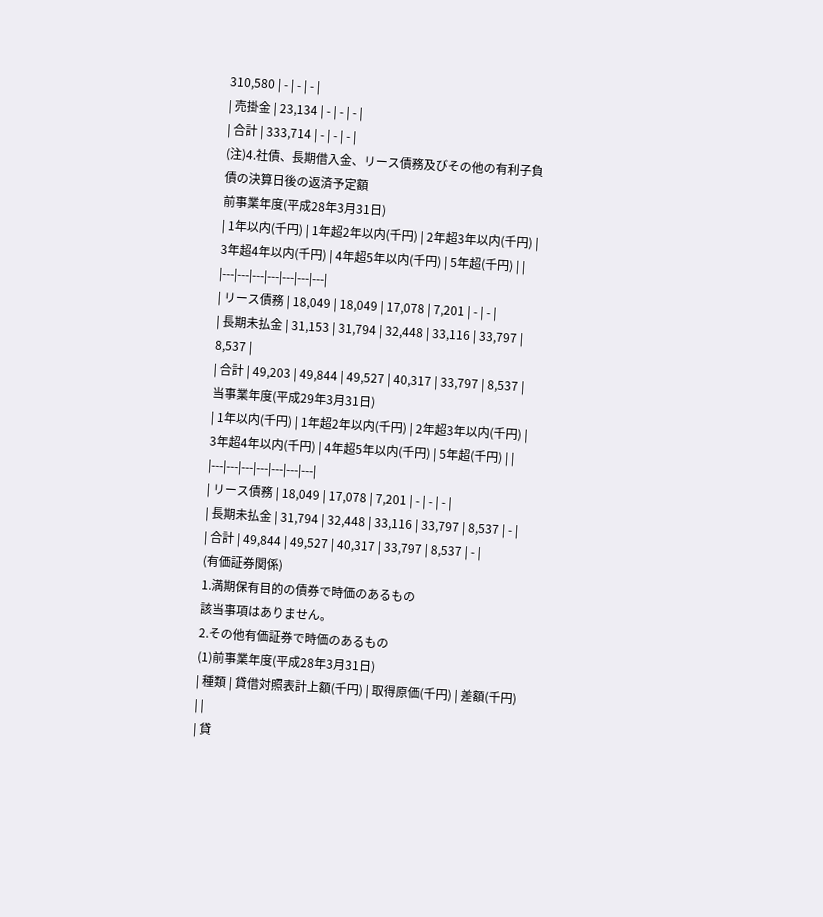310,580 | - | - | - |
| 売掛金 | 23,134 | - | - | - |
| 合計 | 333,714 | - | - | - |
(注)4.社債、長期借入金、リース債務及びその他の有利子負債の決算日後の返済予定額
前事業年度(平成28年3月31日)
| 1年以内(千円) | 1年超2年以内(千円) | 2年超3年以内(千円) | 3年超4年以内(千円) | 4年超5年以内(千円) | 5年超(千円) | |
|---|---|---|---|---|---|---|
| リース債務 | 18,049 | 18,049 | 17,078 | 7,201 | - | - |
| 長期未払金 | 31,153 | 31,794 | 32,448 | 33,116 | 33,797 | 8,537 |
| 合計 | 49,203 | 49,844 | 49,527 | 40,317 | 33,797 | 8,537 |
当事業年度(平成29年3月31日)
| 1年以内(千円) | 1年超2年以内(千円) | 2年超3年以内(千円) | 3年超4年以内(千円) | 4年超5年以内(千円) | 5年超(千円) | |
|---|---|---|---|---|---|---|
| リース債務 | 18,049 | 17,078 | 7,201 | - | - | - |
| 長期未払金 | 31,794 | 32,448 | 33,116 | 33,797 | 8,537 | - |
| 合計 | 49,844 | 49,527 | 40,317 | 33,797 | 8,537 | - |
(有価証券関係)
1.満期保有目的の債券で時価のあるもの
該当事項はありません。
2.その他有価証券で時価のあるもの
(1)前事業年度(平成28年3月31日)
| 種類 | 貸借対照表計上額(千円) | 取得原価(千円) | 差額(千円) | |
| 貸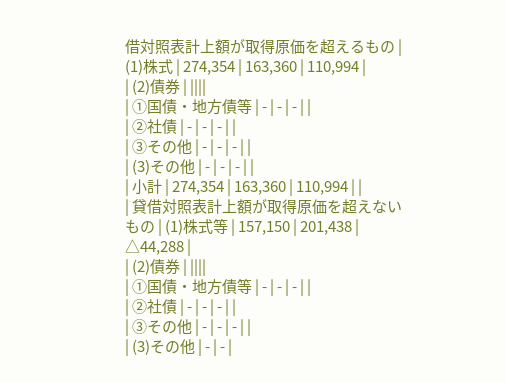借対照表計上額が取得原価を超えるもの | (1)株式 | 274,354 | 163,360 | 110,994 |
| (2)債券 | ||||
| ①国債・地方債等 | - | - | - | |
| ②社債 | - | - | - | |
| ③その他 | - | - | - | |
| (3)その他 | - | - | - | |
| 小計 | 274,354 | 163,360 | 110,994 | |
| 貸借対照表計上額が取得原価を超えないもの | (1)株式等 | 157,150 | 201,438 | △44,288 |
| (2)債券 | ||||
| ①国債・地方債等 | - | - | - | |
| ②社債 | - | - | - | |
| ③その他 | - | - | - | |
| (3)その他 | - | - |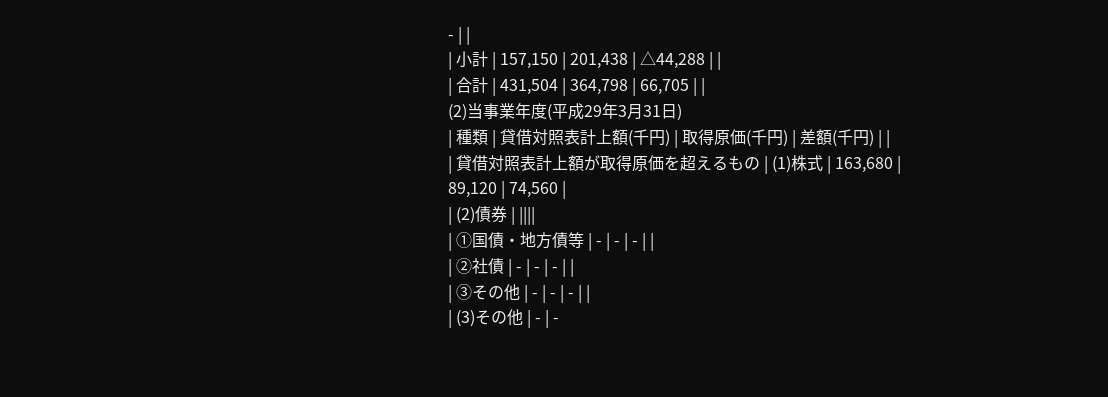- | |
| 小計 | 157,150 | 201,438 | △44,288 | |
| 合計 | 431,504 | 364,798 | 66,705 | |
(2)当事業年度(平成29年3月31日)
| 種類 | 貸借対照表計上額(千円) | 取得原価(千円) | 差額(千円) | |
| 貸借対照表計上額が取得原価を超えるもの | (1)株式 | 163,680 | 89,120 | 74,560 |
| (2)債券 | ||||
| ①国債・地方債等 | - | - | - | |
| ②社債 | - | - | - | |
| ③その他 | - | - | - | |
| (3)その他 | - | -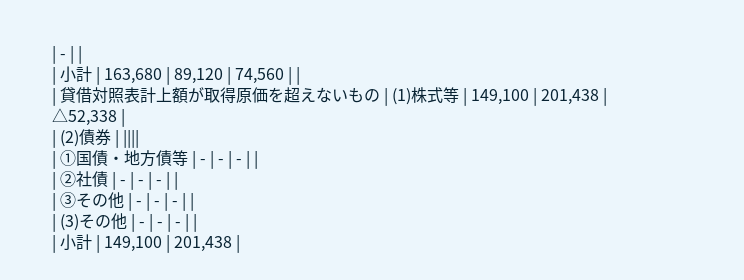| - | |
| 小計 | 163,680 | 89,120 | 74,560 | |
| 貸借対照表計上額が取得原価を超えないもの | (1)株式等 | 149,100 | 201,438 | △52,338 |
| (2)債券 | ||||
| ①国債・地方債等 | - | - | - | |
| ②社債 | - | - | - | |
| ③その他 | - | - | - | |
| (3)その他 | - | - | - | |
| 小計 | 149,100 | 201,438 |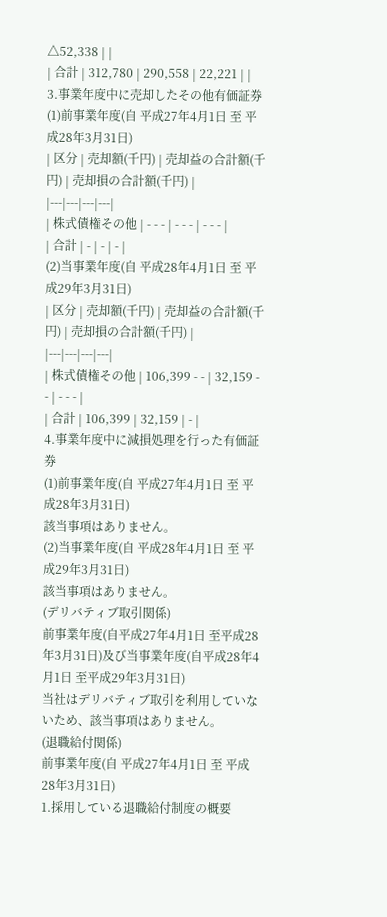△52,338 | |
| 合計 | 312,780 | 290,558 | 22,221 | |
3.事業年度中に売却したその他有価証券
(1)前事業年度(自 平成27年4月1日 至 平成28年3月31日)
| 区分 | 売却額(千円) | 売却益の合計額(千円) | 売却損の合計額(千円) |
|---|---|---|---|
| 株式債権その他 | - - - | - - - | - - - |
| 合計 | - | - | - |
(2)当事業年度(自 平成28年4月1日 至 平成29年3月31日)
| 区分 | 売却額(千円) | 売却益の合計額(千円) | 売却損の合計額(千円) |
|---|---|---|---|
| 株式債権その他 | 106,399 - - | 32,159 - - | - - - |
| 合計 | 106,399 | 32,159 | - |
4.事業年度中に減損処理を行った有価証券
(1)前事業年度(自 平成27年4月1日 至 平成28年3月31日)
該当事項はありません。
(2)当事業年度(自 平成28年4月1日 至 平成29年3月31日)
該当事項はありません。
(デリバティブ取引関係)
前事業年度(自平成27年4月1日 至平成28年3月31日)及び当事業年度(自平成28年4月1日 至平成29年3月31日)
当社はデリバティブ取引を利用していないため、該当事項はありません。
(退職給付関係)
前事業年度(自 平成27年4月1日 至 平成28年3月31日)
1.採用している退職給付制度の概要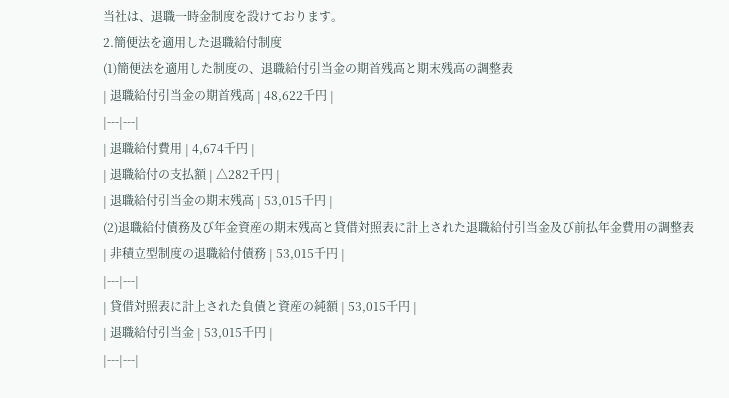当社は、退職一時金制度を設けております。
2.簡便法を適用した退職給付制度
(1)簡便法を適用した制度の、退職給付引当金の期首残高と期末残高の調整表
| 退職給付引当金の期首残高 | 48,622千円 |
|---|---|
| 退職給付費用 | 4,674千円 |
| 退職給付の支払額 | △282千円 |
| 退職給付引当金の期末残高 | 53,015千円 |
(2)退職給付債務及び年金資産の期末残高と貸借対照表に計上された退職給付引当金及び前払年金費用の調整表
| 非積立型制度の退職給付債務 | 53,015千円 |
|---|---|
| 貸借対照表に計上された負債と資産の純額 | 53,015千円 |
| 退職給付引当金 | 53,015千円 |
|---|---|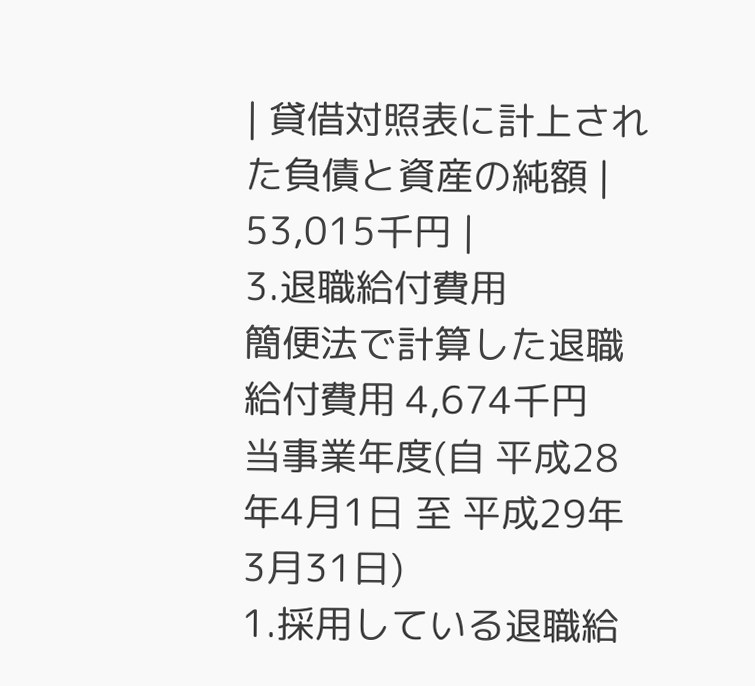| 貸借対照表に計上された負債と資産の純額 | 53,015千円 |
3.退職給付費用
簡便法で計算した退職給付費用 4,674千円
当事業年度(自 平成28年4月1日 至 平成29年3月31日)
1.採用している退職給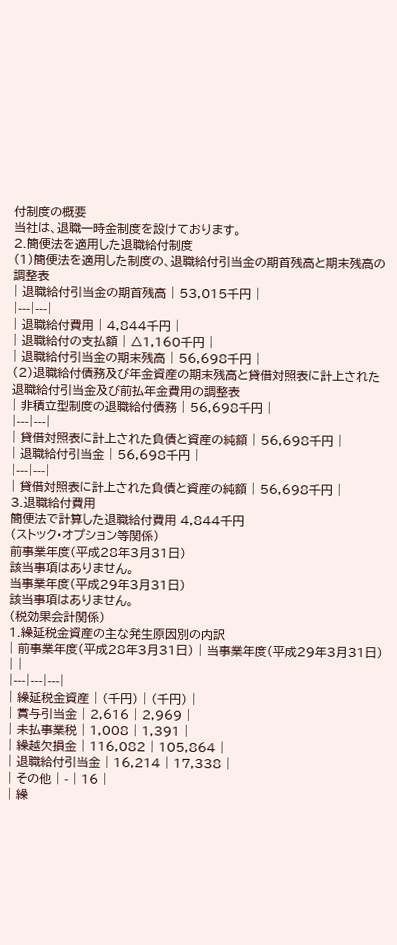付制度の概要
当社は、退職一時金制度を設けております。
2.簡便法を適用した退職給付制度
(1)簡便法を適用した制度の、退職給付引当金の期首残高と期末残高の調整表
| 退職給付引当金の期首残高 | 53,015千円 |
|---|---|
| 退職給付費用 | 4,844千円 |
| 退職給付の支払額 | △1,160千円 |
| 退職給付引当金の期末残高 | 56,698千円 |
(2)退職給付債務及び年金資産の期末残高と貸借対照表に計上された退職給付引当金及び前払年金費用の調整表
| 非積立型制度の退職給付債務 | 56,698千円 |
|---|---|
| 貸借対照表に計上された負債と資産の純額 | 56,698千円 |
| 退職給付引当金 | 56,698千円 |
|---|---|
| 貸借対照表に計上された負債と資産の純額 | 56,698千円 |
3.退職給付費用
簡便法で計算した退職給付費用 4,844千円
(ストック・オプション等関係)
前事業年度(平成28年3月31日)
該当事項はありません。
当事業年度(平成29年3月31日)
該当事項はありません。
(税効果会計関係)
1.繰延税金資産の主な発生原因別の内訳
| 前事業年度(平成28年3月31日) | 当事業年度(平成29年3月31日) | |
|---|---|---|
| 繰延税金資産 | (千円) | (千円) |
| 賞与引当金 | 2,616 | 2,969 |
| 未払事業税 | 1,008 | 1,391 |
| 繰越欠損金 | 116,082 | 105,864 |
| 退職給付引当金 | 16,214 | 17,338 |
| その他 | - | 16 |
| 繰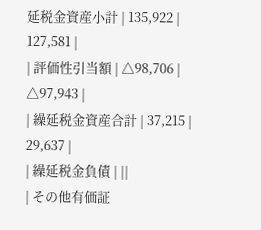延税金資産小計 | 135,922 | 127,581 |
| 評価性引当額 | △98,706 | △97,943 |
| 繰延税金資産合計 | 37,215 | 29,637 |
| 繰延税金負債 | ||
| その他有価証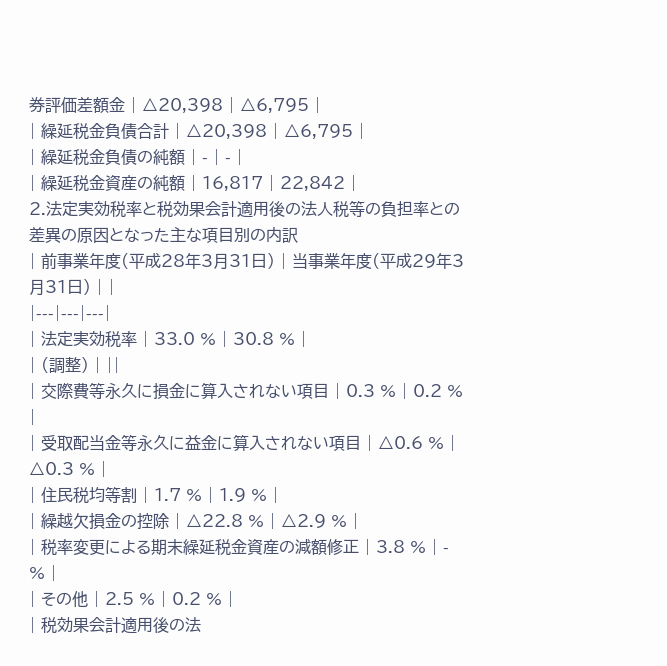券評価差額金 | △20,398 | △6,795 |
| 繰延税金負債合計 | △20,398 | △6,795 |
| 繰延税金負債の純額 | - | - |
| 繰延税金資産の純額 | 16,817 | 22,842 |
2.法定実効税率と税効果会計適用後の法人税等の負担率との差異の原因となった主な項目別の内訳
| 前事業年度(平成28年3月31日) | 当事業年度(平成29年3月31日) | |
|---|---|---|
| 法定実効税率 | 33.0 % | 30.8 % |
| (調整) | ||
| 交際費等永久に損金に算入されない項目 | 0.3 % | 0.2 % |
| 受取配当金等永久に益金に算入されない項目 | △0.6 % | △0.3 % |
| 住民税均等割 | 1.7 % | 1.9 % |
| 繰越欠損金の控除 | △22.8 % | △2.9 % |
| 税率変更による期末繰延税金資産の減額修正 | 3.8 % | - % |
| その他 | 2.5 % | 0.2 % |
| 税効果会計適用後の法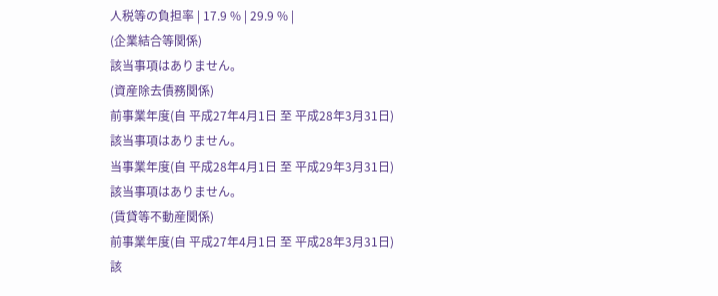人税等の負担率 | 17.9 % | 29.9 % |
(企業結合等関係)
該当事項はありません。
(資産除去債務関係)
前事業年度(自 平成27年4月1日 至 平成28年3月31日)
該当事項はありません。
当事業年度(自 平成28年4月1日 至 平成29年3月31日)
該当事項はありません。
(賃貸等不動産関係)
前事業年度(自 平成27年4月1日 至 平成28年3月31日)
該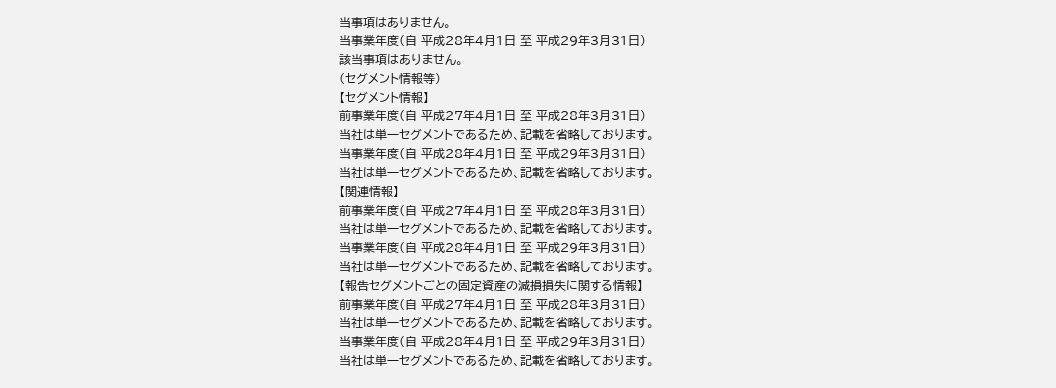当事項はありません。
当事業年度(自 平成28年4月1日 至 平成29年3月31日)
該当事項はありません。
(セグメント情報等)
【セグメント情報】
前事業年度(自 平成27年4月1日 至 平成28年3月31日)
当社は単一セグメントであるため、記載を省略しております。
当事業年度(自 平成28年4月1日 至 平成29年3月31日)
当社は単一セグメントであるため、記載を省略しております。
【関連情報】
前事業年度(自 平成27年4月1日 至 平成28年3月31日)
当社は単一セグメントであるため、記載を省略しております。
当事業年度(自 平成28年4月1日 至 平成29年3月31日)
当社は単一セグメントであるため、記載を省略しております。
【報告セグメントごとの固定資産の減損損失に関する情報】
前事業年度(自 平成27年4月1日 至 平成28年3月31日)
当社は単一セグメントであるため、記載を省略しております。
当事業年度(自 平成28年4月1日 至 平成29年3月31日)
当社は単一セグメントであるため、記載を省略しております。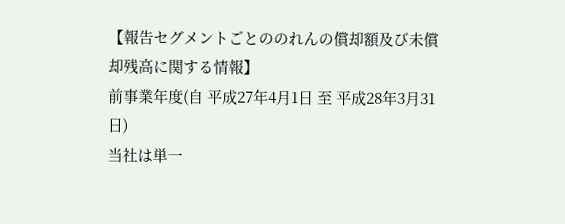【報告セグメントごとののれんの償却額及び未償却残高に関する情報】
前事業年度(自 平成27年4月1日 至 平成28年3月31日)
当社は単一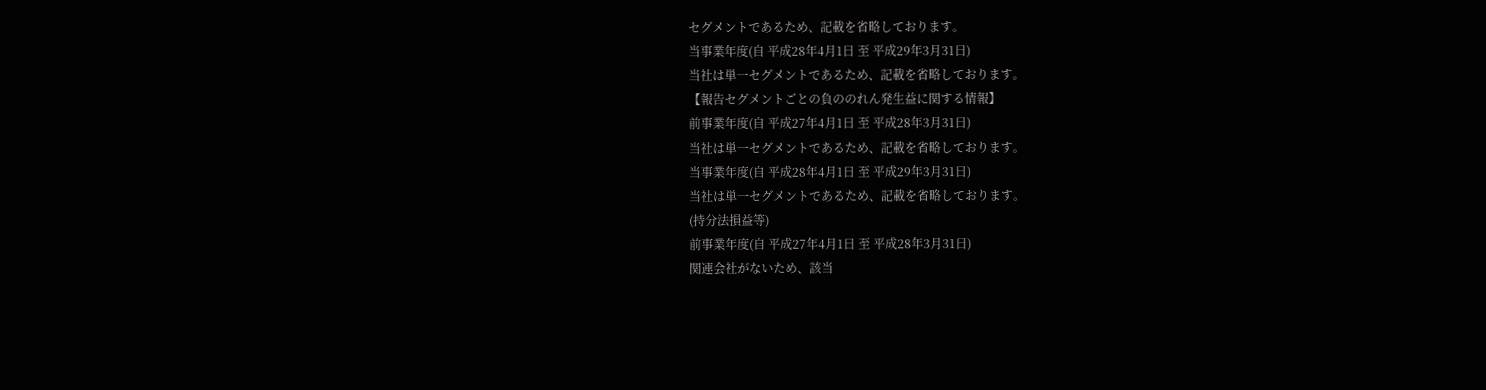セグメントであるため、記載を省略しております。
当事業年度(自 平成28年4月1日 至 平成29年3月31日)
当社は単一セグメントであるため、記載を省略しております。
【報告セグメントごとの負ののれん発生益に関する情報】
前事業年度(自 平成27年4月1日 至 平成28年3月31日)
当社は単一セグメントであるため、記載を省略しております。
当事業年度(自 平成28年4月1日 至 平成29年3月31日)
当社は単一セグメントであるため、記載を省略しております。
(持分法損益等)
前事業年度(自 平成27年4月1日 至 平成28年3月31日)
関連会社がないため、該当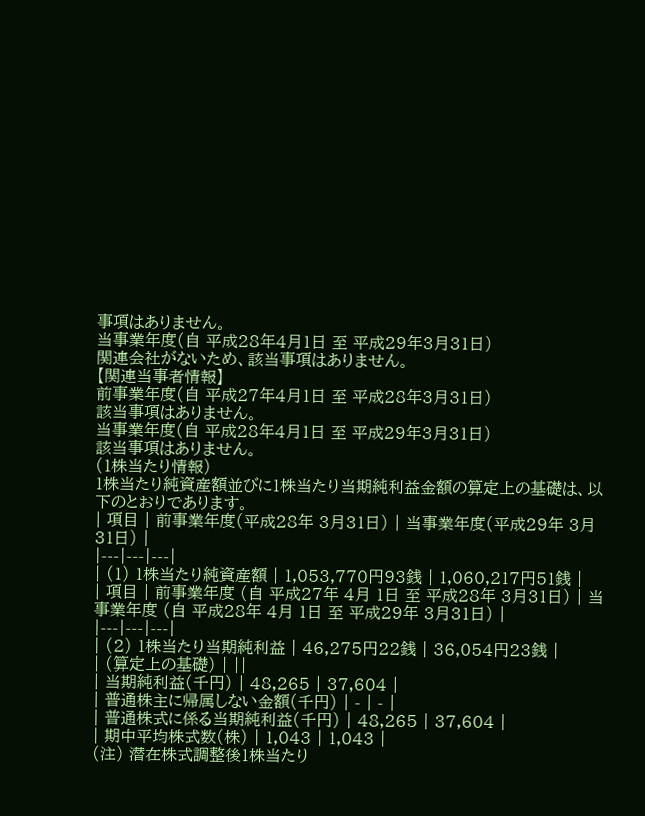事項はありません。
当事業年度(自 平成28年4月1日 至 平成29年3月31日)
関連会社がないため、該当事項はありません。
【関連当事者情報】
前事業年度(自 平成27年4月1日 至 平成28年3月31日)
該当事項はありません。
当事業年度(自 平成28年4月1日 至 平成29年3月31日)
該当事項はありません。
(1株当たり情報)
1株当たり純資産額並びに1株当たり当期純利益金額の算定上の基礎は、以下のとおりであります。
| 項目 | 前事業年度(平成28年 3月31日) | 当事業年度(平成29年 3月31日) |
|---|---|---|
| (1) 1株当たり純資産額 | 1,053,770円93銭 | 1,060,217円51銭 |
| 項目 | 前事業年度 (自 平成27年 4月 1日 至 平成28年 3月31日) | 当事業年度 (自 平成28年 4月 1日 至 平成29年 3月31日) |
|---|---|---|
| (2) 1株当たり当期純利益 | 46,275円22銭 | 36,054円23銭 |
| (算定上の基礎) | ||
| 当期純利益(千円) | 48,265 | 37,604 |
| 普通株主に帰属しない金額(千円) | - | - |
| 普通株式に係る当期純利益(千円) | 48,265 | 37,604 |
| 期中平均株式数(株) | 1,043 | 1,043 |
(注) 潜在株式調整後1株当たり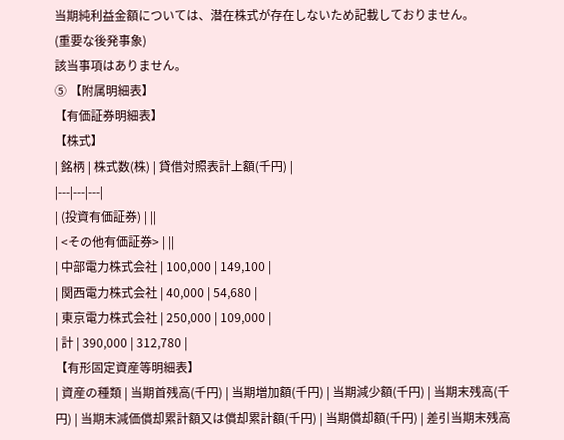当期純利益金額については、潜在株式が存在しないため記載しておりません。
(重要な後発事象)
該当事項はありません。
⑤ 【附属明細表】
【有価証券明細表】
【株式】
| 銘柄 | 株式数(株) | 貸借対照表計上額(千円) |
|---|---|---|
| (投資有価証券) | ||
| <その他有価証券> | ||
| 中部電力株式会社 | 100,000 | 149,100 |
| 関西電力株式会社 | 40,000 | 54,680 |
| 東京電力株式会社 | 250,000 | 109,000 |
| 計 | 390,000 | 312,780 |
【有形固定資産等明細表】
| 資産の種類 | 当期首残高(千円) | 当期増加額(千円) | 当期減少額(千円) | 当期末残高(千円) | 当期末減価償却累計額又は償却累計額(千円) | 当期償却額(千円) | 差引当期末残高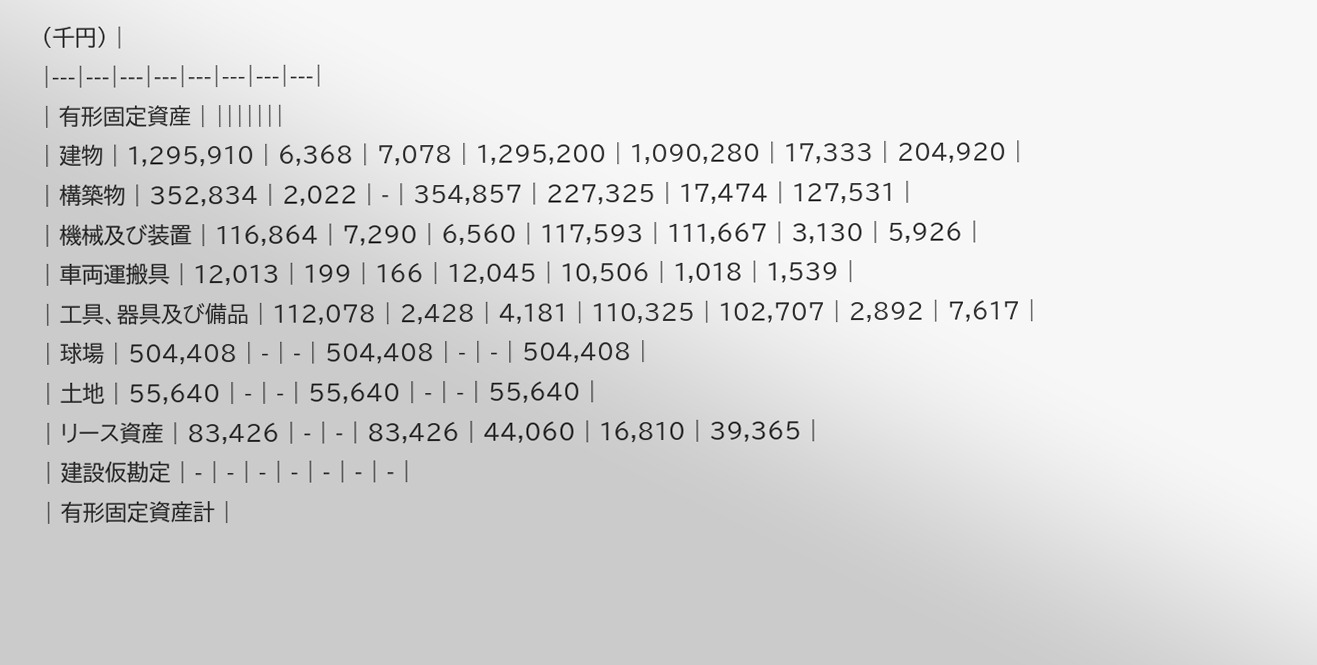(千円) |
|---|---|---|---|---|---|---|---|
| 有形固定資産 | |||||||
| 建物 | 1,295,910 | 6,368 | 7,078 | 1,295,200 | 1,090,280 | 17,333 | 204,920 |
| 構築物 | 352,834 | 2,022 | - | 354,857 | 227,325 | 17,474 | 127,531 |
| 機械及び装置 | 116,864 | 7,290 | 6,560 | 117,593 | 111,667 | 3,130 | 5,926 |
| 車両運搬具 | 12,013 | 199 | 166 | 12,045 | 10,506 | 1,018 | 1,539 |
| 工具、器具及び備品 | 112,078 | 2,428 | 4,181 | 110,325 | 102,707 | 2,892 | 7,617 |
| 球場 | 504,408 | - | - | 504,408 | - | - | 504,408 |
| 土地 | 55,640 | - | - | 55,640 | - | - | 55,640 |
| リース資産 | 83,426 | - | - | 83,426 | 44,060 | 16,810 | 39,365 |
| 建設仮勘定 | - | - | - | - | - | - | - |
| 有形固定資産計 |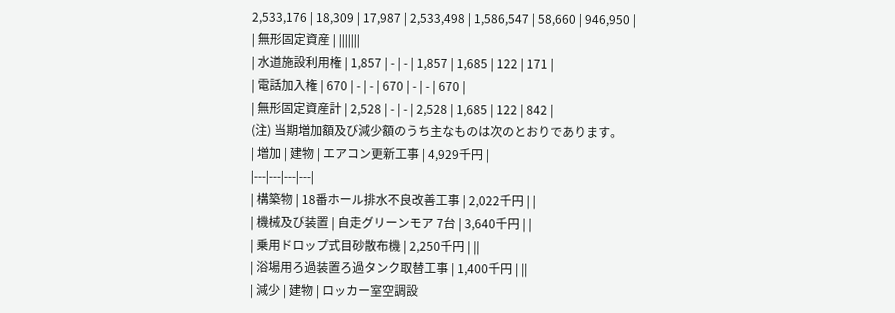2,533,176 | 18,309 | 17,987 | 2,533,498 | 1,586,547 | 58,660 | 946,950 |
| 無形固定資産 | |||||||
| 水道施設利用権 | 1,857 | - | - | 1,857 | 1,685 | 122 | 171 |
| 電話加入権 | 670 | - | - | 670 | - | - | 670 |
| 無形固定資産計 | 2,528 | - | - | 2,528 | 1,685 | 122 | 842 |
(注) 当期増加額及び減少額のうち主なものは次のとおりであります。
| 増加 | 建物 | エアコン更新工事 | 4,929千円 |
|---|---|---|---|
| 構築物 | 18番ホール排水不良改善工事 | 2,022千円 | |
| 機械及び装置 | 自走グリーンモア 7台 | 3,640千円 | |
| 乗用ドロップ式目砂散布機 | 2,250千円 | ||
| 浴場用ろ過装置ろ過タンク取替工事 | 1,400千円 | ||
| 減少 | 建物 | ロッカー室空調設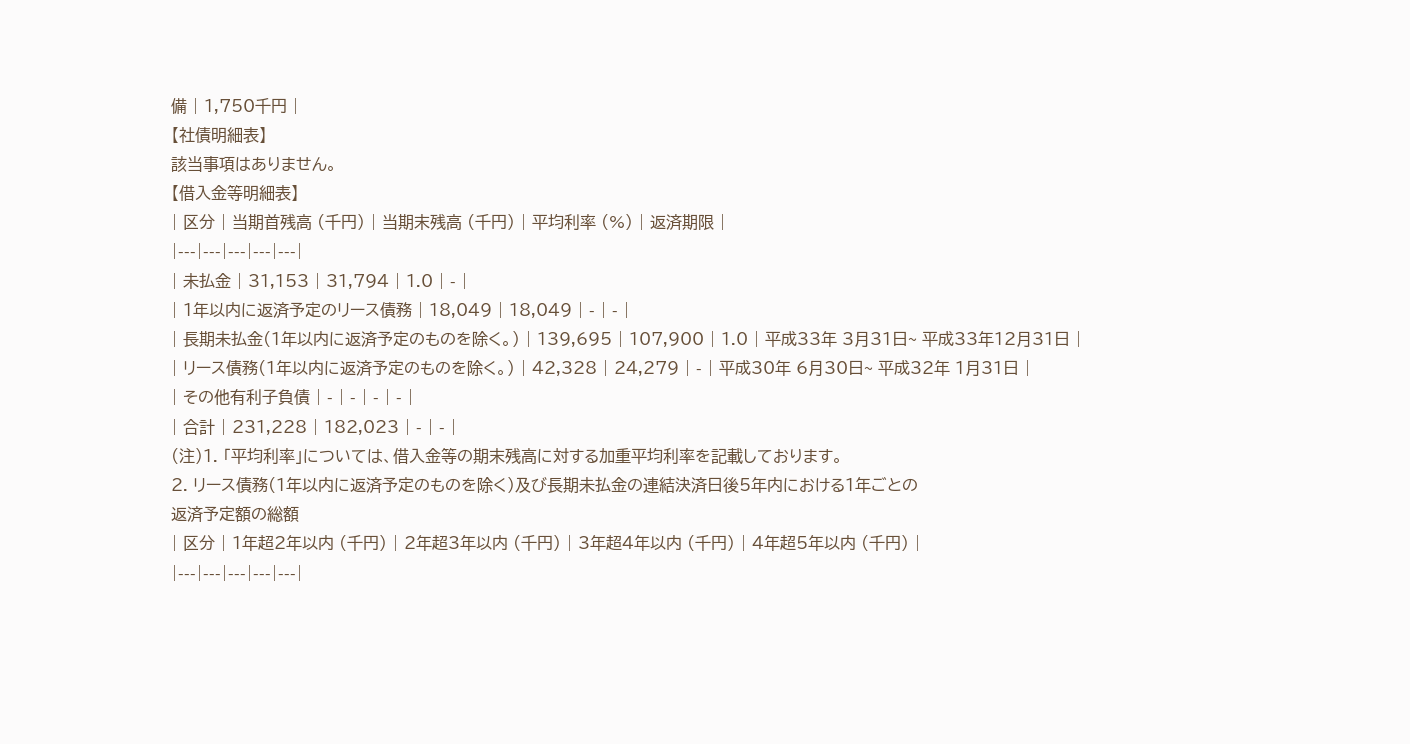備 | 1,750千円 |
【社債明細表】
該当事項はありません。
【借入金等明細表】
| 区分 | 当期首残高 (千円) | 当期末残高 (千円) | 平均利率 (%) | 返済期限 |
|---|---|---|---|---|
| 未払金 | 31,153 | 31,794 | 1.0 | - |
| 1年以内に返済予定のリース債務 | 18,049 | 18,049 | - | - |
| 長期未払金(1年以内に返済予定のものを除く。) | 139,695 | 107,900 | 1.0 | 平成33年 3月31日~ 平成33年12月31日 |
| リース債務(1年以内に返済予定のものを除く。) | 42,328 | 24,279 | - | 平成30年 6月30日~ 平成32年 1月31日 |
| その他有利子負債 | - | - | - | - |
| 合計 | 231,228 | 182,023 | - | - |
(注)1. 「平均利率」については、借入金等の期末残高に対する加重平均利率を記載しております。
2. リース債務(1年以内に返済予定のものを除く)及び長期未払金の連結決済日後5年内における1年ごとの
返済予定額の総額
| 区分 | 1年超2年以内 (千円) | 2年超3年以内 (千円) | 3年超4年以内 (千円) | 4年超5年以内 (千円) |
|---|---|---|---|---|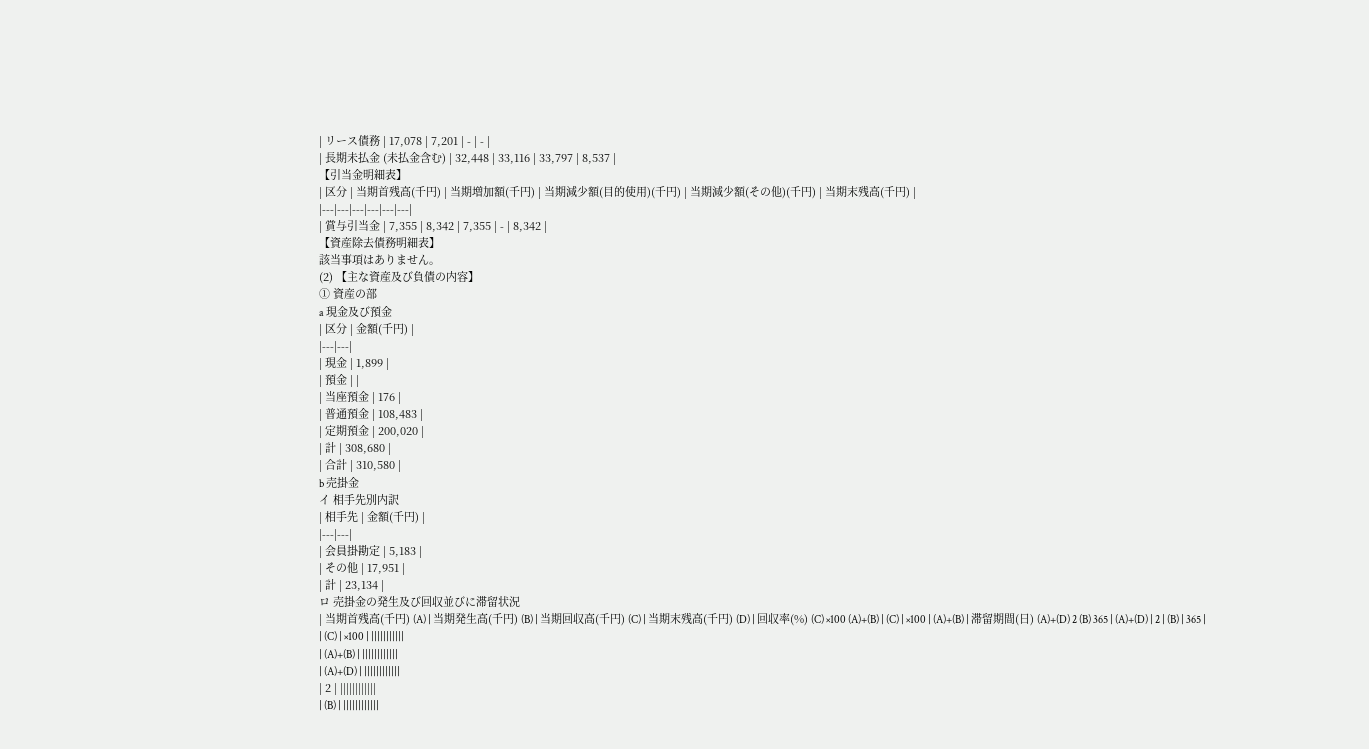| リース債務 | 17,078 | 7,201 | - | - |
| 長期未払金 (未払金含む) | 32,448 | 33,116 | 33,797 | 8,537 |
【引当金明細表】
| 区分 | 当期首残高(千円) | 当期増加額(千円) | 当期減少額(目的使用)(千円) | 当期減少額(その他)(千円) | 当期末残高(千円) |
|---|---|---|---|---|---|
| 賞与引当金 | 7,355 | 8,342 | 7,355 | - | 8,342 |
【資産除去債務明細表】
該当事項はありません。
(2) 【主な資産及び負債の内容】
① 資産の部
a 現金及び預金
| 区分 | 金額(千円) |
|---|---|
| 現金 | 1,899 |
| 預金 | |
| 当座預金 | 176 |
| 普通預金 | 108,483 |
| 定期預金 | 200,020 |
| 計 | 308,680 |
| 合計 | 310,580 |
b 売掛金
イ 相手先別内訳
| 相手先 | 金額(千円) |
|---|---|
| 会員掛勘定 | 5,183 |
| その他 | 17,951 |
| 計 | 23,134 |
ロ 売掛金の発生及び回収並びに滞留状況
| 当期首残高(千円) (A) | 当期発生高(千円) (B) | 当期回収高(千円) (C) | 当期末残高(千円) (D) | 回収率(%) (C) ×100 (A)+(B) | (C) | ×100 | (A)+(B) | 滞留期間(日) (A)+(D) 2 (B) 365 | (A)+(D) | 2 | (B) | 365 |
| (C) | ×100 | |||||||||||
| (A)+(B) | ||||||||||||
| (A)+(D) | ||||||||||||
| 2 | ||||||||||||
| (B) | ||||||||||||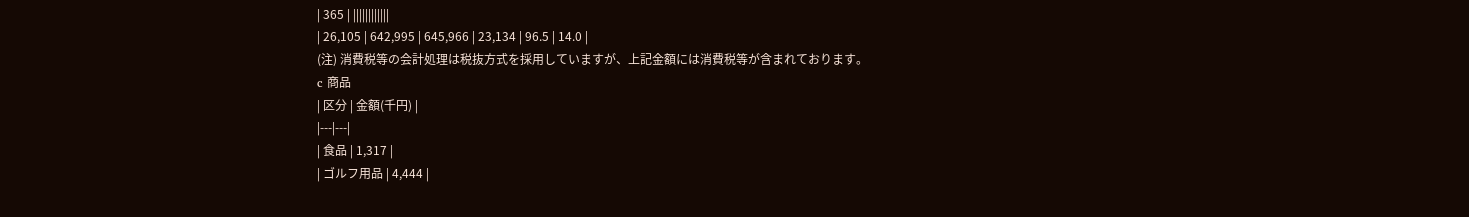| 365 | ||||||||||||
| 26,105 | 642,995 | 645,966 | 23,134 | 96.5 | 14.0 |
(注) 消費税等の会計処理は税抜方式を採用していますが、上記金額には消費税等が含まれております。
c 商品
| 区分 | 金額(千円) |
|---|---|
| 食品 | 1,317 |
| ゴルフ用品 | 4,444 |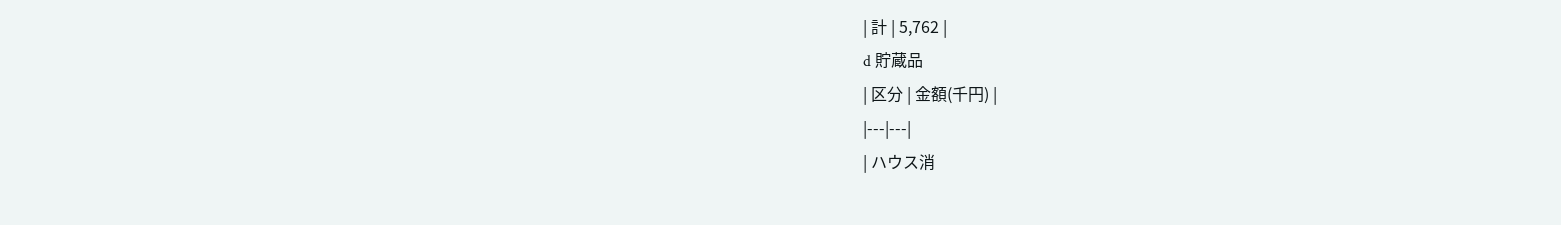| 計 | 5,762 |
d 貯蔵品
| 区分 | 金額(千円) |
|---|---|
| ハウス消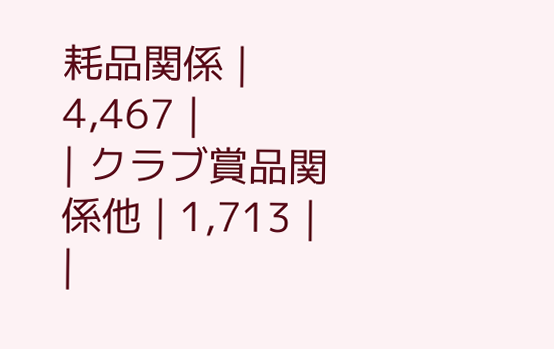耗品関係 | 4,467 |
| クラブ賞品関係他 | 1,713 |
|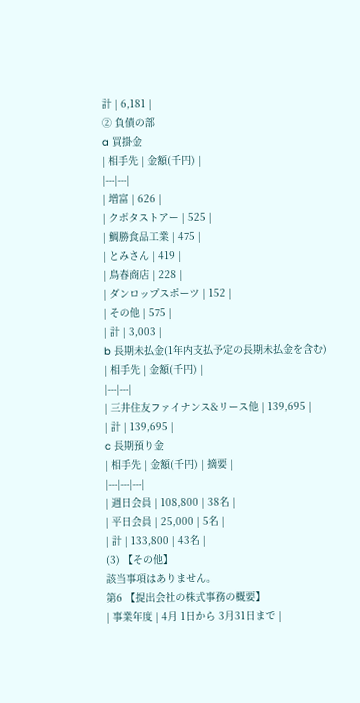計 | 6,181 |
② 負債の部
a 買掛金
| 相手先 | 金額(千円) |
|---|---|
| 増富 | 626 |
| クボタストアー | 525 |
| 鯛勝食品工業 | 475 |
| とみさん | 419 |
| 鳥春商店 | 228 |
| ダンロップスポーツ | 152 |
| その他 | 575 |
| 計 | 3,003 |
b 長期未払金(1年内支払予定の長期未払金を含む)
| 相手先 | 金額(千円) |
|---|---|
| 三井住友ファイナンス&リース他 | 139,695 |
| 計 | 139,695 |
c 長期預り金
| 相手先 | 金額(千円) | 摘要 |
|---|---|---|
| 週日会員 | 108,800 | 38名 |
| 平日会員 | 25,000 | 5名 |
| 計 | 133,800 | 43名 |
(3) 【その他】
該当事項はありません。
第6 【提出会社の株式事務の概要】
| 事業年度 | 4月 1日から 3月31日まで |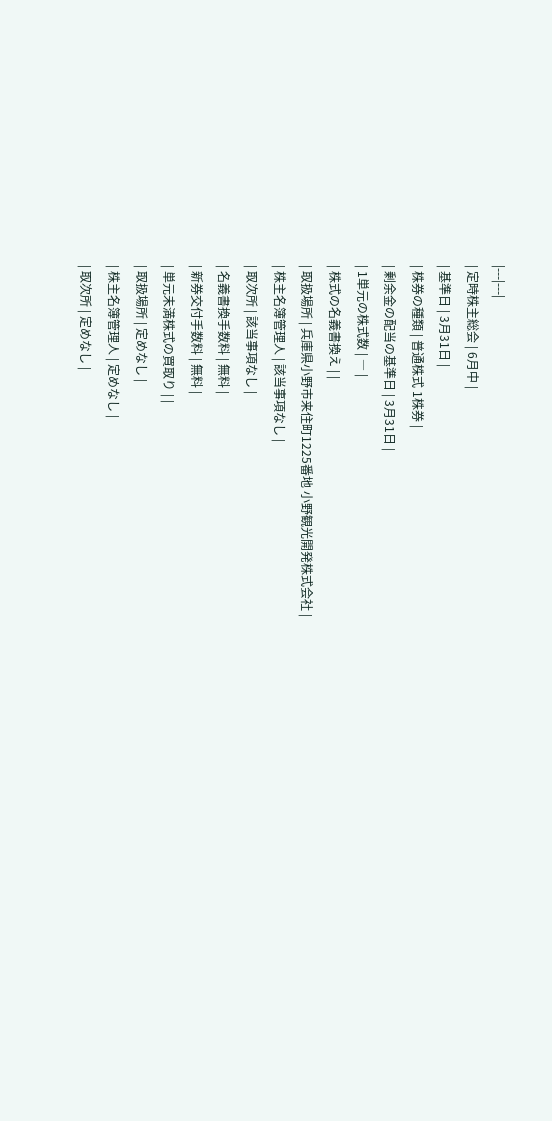|---|---|
| 定時株主総会 | 6月中 |
| 基準日 | 3月31日 |
| 株券の種類 | 普通株式 1株券 |
| 剰余金の配当の基準日 | 3月31日 |
| 1単元の株式数 | ― |
| 株式の名義書換え | |
| 取扱場所 | 兵庫県小野市来住町1225番地 小野観光開発株式会社 |
| 株主名簿管理人 | 該当事項なし |
| 取次所 | 該当事項なし |
| 名義書換手数料 | 無料 |
| 新券交付手数料 | 無料 |
| 単元未満株式の買取り | |
| 取扱場所 | 定めなし |
| 株主名簿管理人 | 定めなし |
| 取次所 | 定めなし |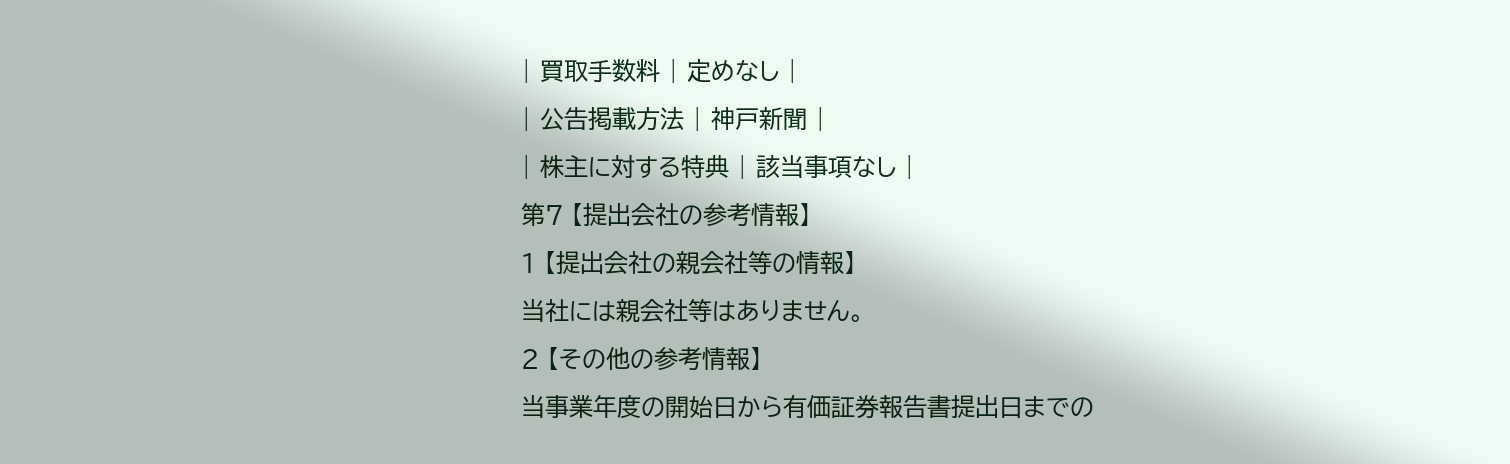| 買取手数料 | 定めなし |
| 公告掲載方法 | 神戸新聞 |
| 株主に対する特典 | 該当事項なし |
第7 【提出会社の参考情報】
1 【提出会社の親会社等の情報】
当社には親会社等はありません。
2 【その他の参考情報】
当事業年度の開始日から有価証券報告書提出日までの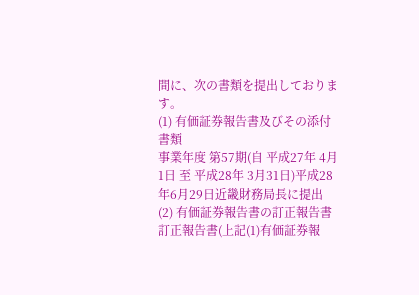間に、次の書類を提出しております。
(1) 有価証券報告書及びその添付書類
事業年度 第57期(自 平成27年 4月 1日 至 平成28年 3月31日)平成28年6月29日近畿財務局長に提出
(2) 有価証券報告書の訂正報告書
訂正報告書(上記(1)有価証券報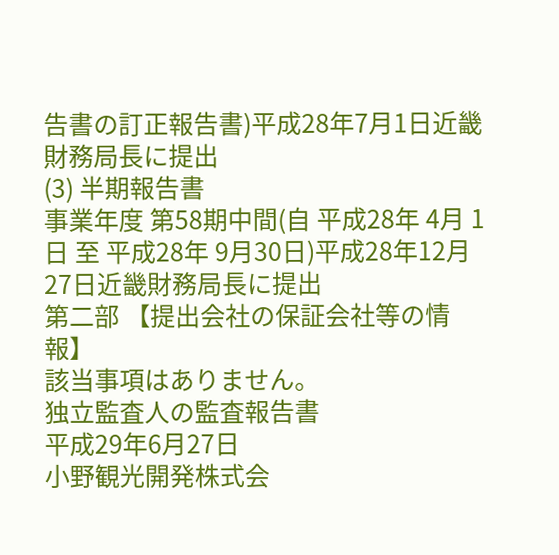告書の訂正報告書)平成28年7月1日近畿財務局長に提出
(3) 半期報告書
事業年度 第58期中間(自 平成28年 4月 1日 至 平成28年 9月30日)平成28年12月27日近畿財務局長に提出
第二部 【提出会社の保証会社等の情報】
該当事項はありません。
独立監査人の監査報告書
平成29年6月27日
小野観光開発株式会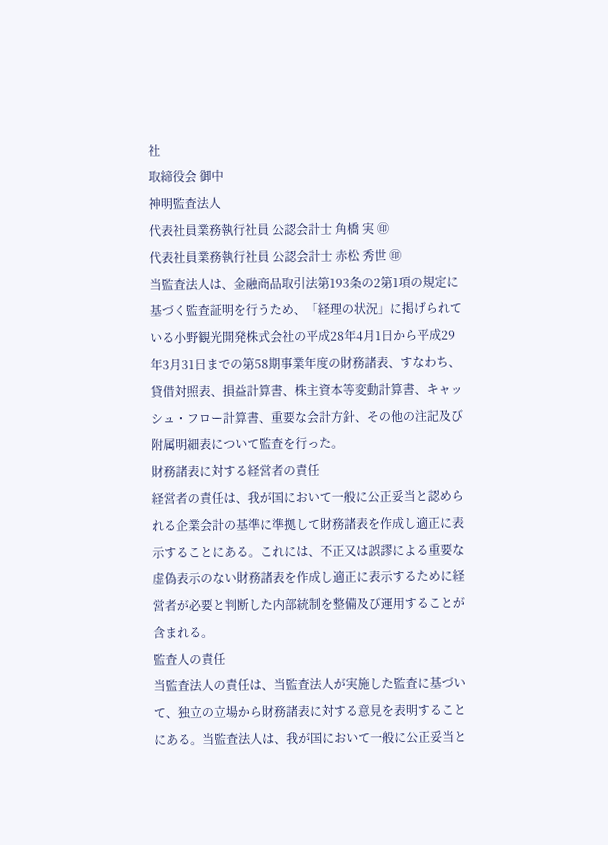社
取締役会 御中
神明監査法人
代表社員業務執行社員 公認会計士 角橋 実 ㊞
代表社員業務執行社員 公認会計士 赤松 秀世 ㊞
当監査法人は、金融商品取引法第193条の2第1項の規定に基づく監査証明を行うため、「経理の状況」に掲げられている小野観光開発株式会社の平成28年4月1日から平成29年3月31日までの第58期事業年度の財務諸表、すなわち、貸借対照表、損益計算書、株主資本等変動計算書、キャッシュ・フロー計算書、重要な会計方針、その他の注記及び附属明細表について監査を行った。
財務諸表に対する経営者の責任
経営者の責任は、我が国において一般に公正妥当と認められる企業会計の基準に準拠して財務諸表を作成し適正に表示することにある。これには、不正又は誤謬による重要な虚偽表示のない財務諸表を作成し適正に表示するために経営者が必要と判断した内部統制を整備及び運用することが含まれる。
監査人の責任
当監査法人の責任は、当監査法人が実施した監査に基づいて、独立の立場から財務諸表に対する意見を表明することにある。当監査法人は、我が国において一般に公正妥当と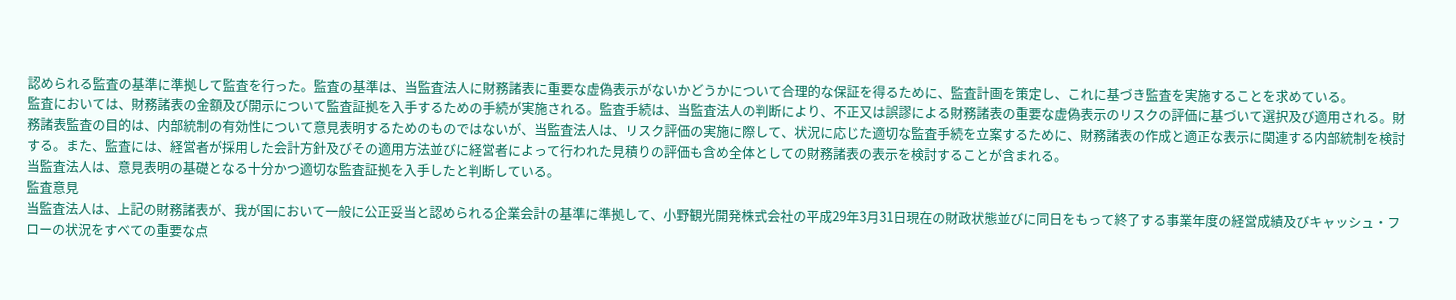認められる監査の基準に準拠して監査を行った。監査の基準は、当監査法人に財務諸表に重要な虚偽表示がないかどうかについて合理的な保証を得るために、監査計画を策定し、これに基づき監査を実施することを求めている。
監査においては、財務諸表の金額及び開示について監査証拠を入手するための手続が実施される。監査手続は、当監査法人の判断により、不正又は誤謬による財務諸表の重要な虚偽表示のリスクの評価に基づいて選択及び適用される。財務諸表監査の目的は、内部統制の有効性について意見表明するためのものではないが、当監査法人は、リスク評価の実施に際して、状況に応じた適切な監査手続を立案するために、財務諸表の作成と適正な表示に関連する内部統制を検討する。また、監査には、経営者が採用した会計方針及びその適用方法並びに経営者によって行われた見積りの評価も含め全体としての財務諸表の表示を検討することが含まれる。
当監査法人は、意見表明の基礎となる十分かつ適切な監査証拠を入手したと判断している。
監査意見
当監査法人は、上記の財務諸表が、我が国において一般に公正妥当と認められる企業会計の基準に準拠して、小野観光開発株式会社の平成29年3月31日現在の財政状態並びに同日をもって終了する事業年度の経営成績及びキャッシュ・フローの状況をすべての重要な点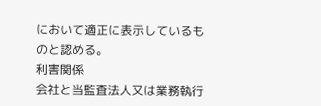において適正に表示しているものと認める。
利害関係
会社と当監査法人又は業務執行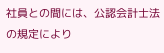社員との間には、公認会計士法の規定により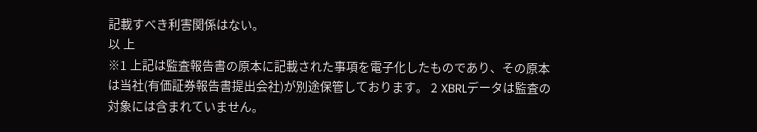記載すべき利害関係はない。
以 上
※1 上記は監査報告書の原本に記載された事項を電子化したものであり、その原本は当社(有価証券報告書提出会社)が別途保管しております。 2 XBRLデータは監査の対象には含まれていません。